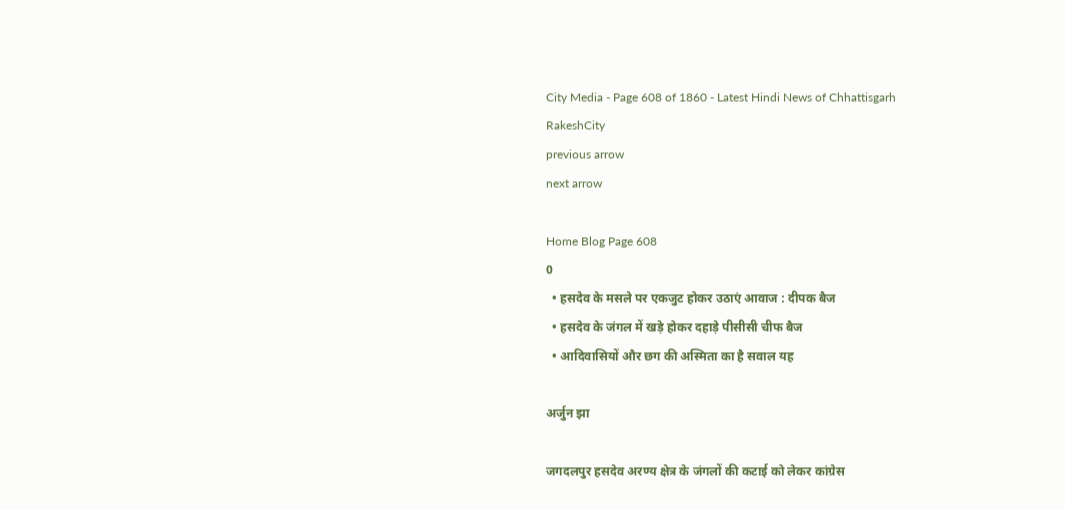City Media - Page 608 of 1860 - Latest Hindi News of Chhattisgarh
RakeshCity
previous arrow
next arrow

Home Blog Page 608
0
  • हसदेव के मसले पर एकजुट होकर उठाएं आवाज : दीपक बैज
  • हसदेव के जंगल में खड़े होकर दहाड़े पीसीसी चीफ बैज
  • आदिवासियों और छग की अस्मिता का है सवाल यह

अर्जुन झा

जगदलपुर हसदेव अरण्य क्षेत्र के जंगलों की कटाई को लेकर कांग्रेस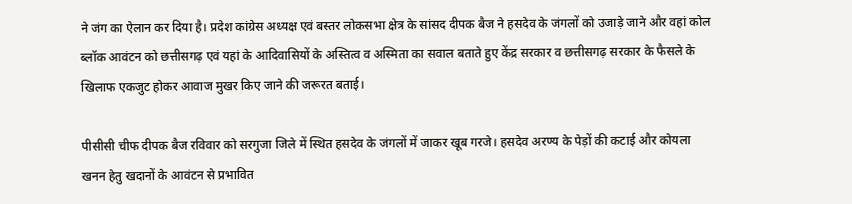ने जंग का ऐलान कर दिया है। प्रदेश कांग्रेस अध्यक्ष एवं बस्तर लोकसभा क्षेत्र के सांसद दीपक बैज ने हसदेव के जंगलों को उजाड़े जाने और वहां कोल ब्लॉक आवंटन को छत्तीसगढ़ एवं यहां के आदिवासियों के अस्तित्व व अस्मिता का सवाल बताते हुए केंद्र सरकार व छत्तीसगढ़ सरकार के फैसले के खिलाफ एकजुट होकर आवाज मुखर किए जाने की जरूरत बताई।

पीसीसी चीफ दीपक बैज रविवार को सरगुजा जिले में स्थित हसदेव के जंगलों में जाकर खूब गरजे। हसदेव अरण्य के पेड़ों की कटाई और कोयला खनन हेतु खदानों के आवंटन से प्रभावित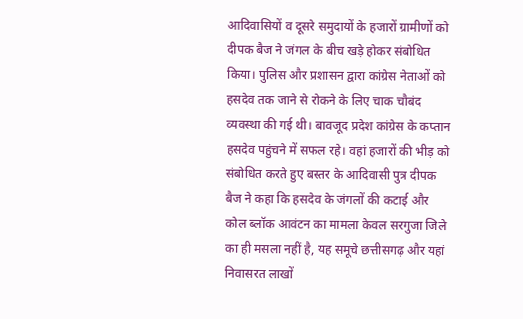आदिवासियों व दूसरे समुदायों के हजारों ग्रामीणों को दीपक बैज ने जंगल के बीच खड़े होकर संबोधित किया। पुलिस और प्रशासन द्वारा कांग्रेस नेताओं को हसदेव तक जाने से रोकने के लिए चाक चौबंद व्यवस्था की गई थी। बावजूद प्रदेश कांग्रेस के कप्तान हसदेव पहुंचने में सफल रहे। वहां हजारों की भीड़ को संबोधित करते हुए बस्तर के आदिवासी पुत्र दीपक बैज ने कहा कि हसदेव के जंगलों की कटाई और कोल ब्लॉक आवंटन का मामला केवल सरगुजा जिले का ही मसला नहीं है, यह समूचे छत्तीसगढ़ और यहां निवासरत लाखों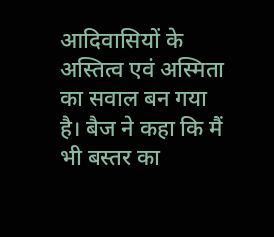आदिवासियों के अस्तित्व एवं अस्मिता का सवाल बन गया है। बैज ने कहा कि मैं भी बस्तर का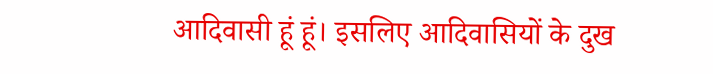आदिवासी हूं हूं। इसलिए आदिवासियों के दुख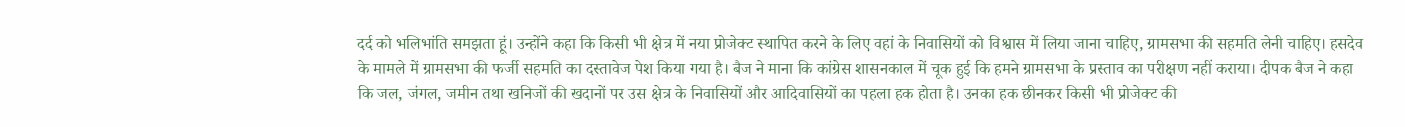दर्द को भलिभांति समझता हूं। उन्होंने कहा कि किसी भी क्षेत्र में नया प्रोजेक्ट स्थापित करने के लिए वहां के निवासियों को विश्वास में लिया जाना चाहिए, ग्रामसभा की सहमति लेनी चाहिए। हसदेव के मामले में ग्रामसभा की फर्जी सहमति का दस्तावेज पेश किया गया है। बैज ने माना कि कांग्रेस शासनकाल में चूक हुई कि हमने ग्रामसभा के प्रस्ताव का परीक्षण नहीं कराया। दीपक बैज ने कहा कि जल, जंगल, जमीन तथा खनिजों की खदानों पर उस क्षेत्र के निवासियों और आदिवासियों का पहला हक होता है। उनका हक छीनकर किसी भी प्रोजेक्ट की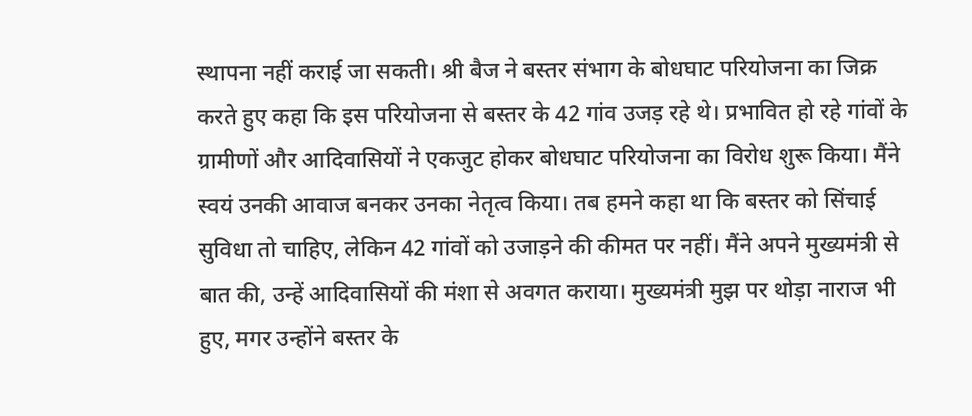स्थापना नहीं कराई जा सकती। श्री बैज ने बस्तर संभाग के बोधघाट परियोजना का जिक्र करते हुए कहा कि इस परियोजना से बस्तर के 42 गांव उजड़ रहे थे। प्रभावित हो रहे गांवों के ग्रामीणों और आदिवासियों ने एकजुट होकर बोधघाट परियोजना का विरोध शुरू किया। मैंने स्वयं उनकी आवाज बनकर उनका नेतृत्व किया। तब हमने कहा था कि बस्तर को सिंचाई सुविधा तो चाहिए, लेकिन 42 गांवों को उजाड़ने की कीमत पर नहीं। मैंने अपने मुख्यमंत्री से बात की, उन्हें आदिवासियों की मंशा से अवगत कराया। मुख्यमंत्री मुझ पर थोड़ा नाराज भी हुए, मगर उन्होंने बस्तर के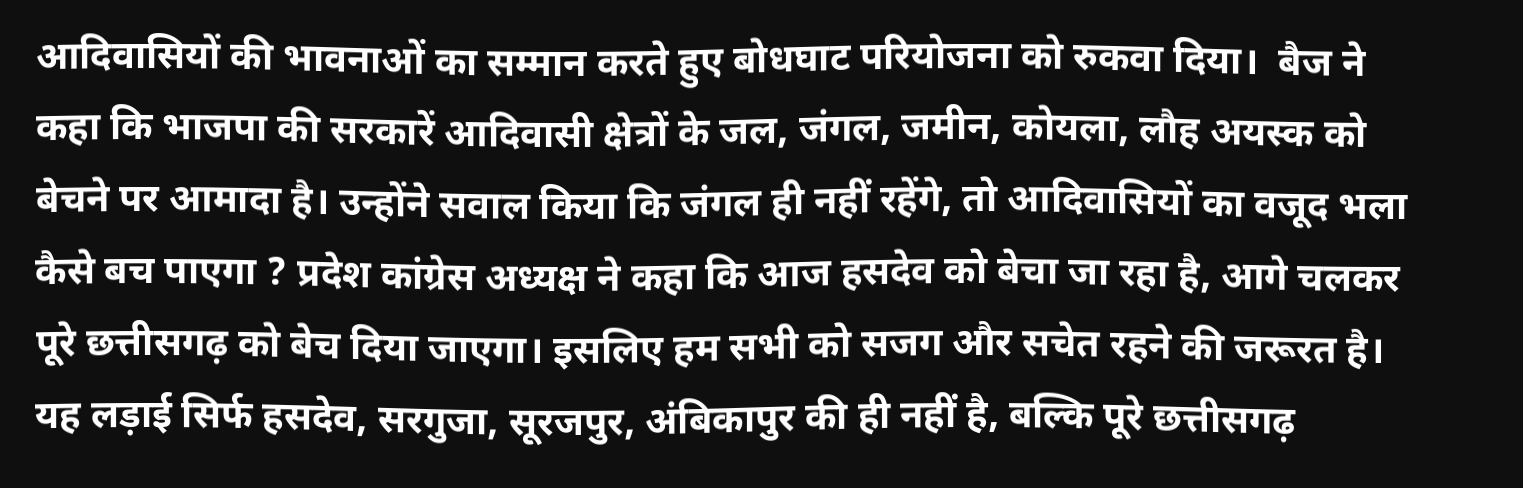आदिवासियों की भावनाओं का सम्मान करते हुए बोधघाट परियोजना को रुकवा दिया।  बैज ने कहा कि भाजपा की सरकारें आदिवासी क्षेत्रों के जल, जंगल, जमीन, कोयला, लौह अयस्क को बेचने पर आमादा है। उन्होंने सवाल किया कि जंगल ही नहीं रहेंगे, तो आदिवासियों का वजूद भला कैसे बच पाएगा ? प्रदेश कांग्रेस अध्यक्ष ने कहा कि आज हसदेव को बेचा जा रहा है, आगे चलकर पूरे छत्तीसगढ़ को बेच दिया जाएगा। इसलिए हम सभी को सजग और सचेत रहने की जरूरत है। यह लड़ाई सिर्फ हसदेव, सरगुजा, सूरजपुर, अंबिकापुर की ही नहीं है, बल्कि पूरे छत्तीसगढ़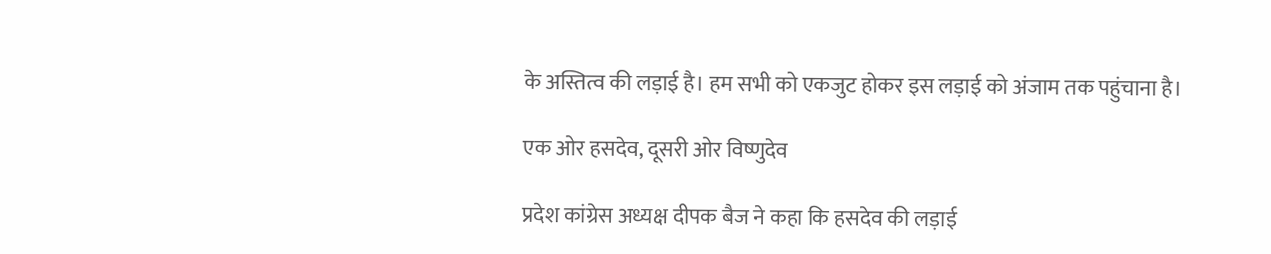के अस्तित्व की लड़ाई है। हम सभी को एकजुट होकर इस लड़ाई को अंजाम तक पहुंचाना है।

एक ओर हसदेव, दूसरी ओर विष्णुदेव

प्रदेश कांग्रेस अध्यक्ष दीपक बैज ने कहा कि हसदेव की लड़ाई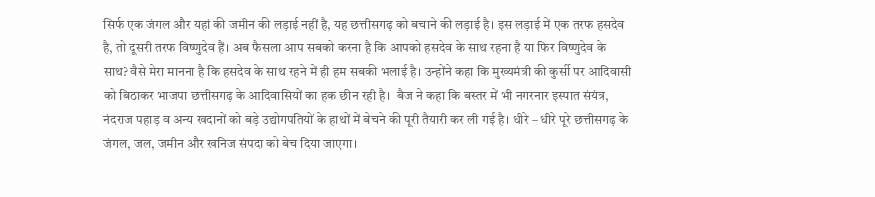सिर्फ एक जंगल और यहां की जमीन की लड़ाई नहीं है, यह छत्तीसगढ़ को बचाने की लड़ाई है। इस लड़ाई में एक तरफ हसदेव है, तो दूसरी तरफ विष्णुदेव हैं। अब फैसला आप सबको करना है कि आपको हसदेव के साथ रहना है या फिर विष्णुदेव के साथ? वैसे मेरा मानना है कि हसदेव के साथ रहने में ही हम सबकी भलाई है। उन्होंने कहा कि मुख्यमंत्री की कुर्सी पर आदिवासी को बिठाकर भाजपा छत्तीसगढ़ के आदिवासियों का हक छीन रही है।  बैज ने कहा कि बस्तर में भी नगरनार इस्पात संयंत्र, नंदराज पहाड़ व अन्य खदानों को बड़े उद्योगपतियों के हाथों में बेचने की पूरी तैयारी कर ली गई है। धीरे – धीरे पूरे छत्तीसगढ़ के जंगल, जल, जमीन और खनिज संपदा को बेच दिया जाएगा।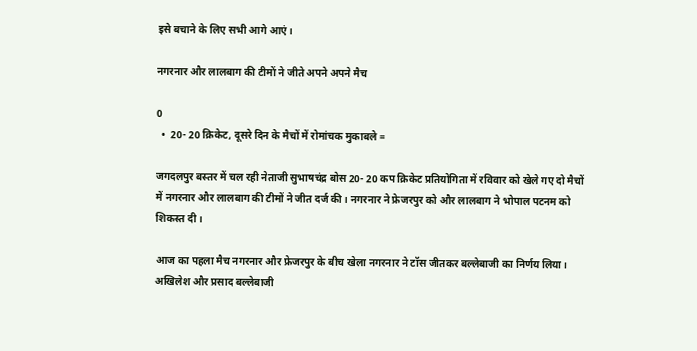इसे बचाने के लिए सभी आगे आएं।

नगरनार और लालबाग की टीमों ने जीते अपने अपने मैच

0
  •  20- 20 क्रिकेट, दूसरे दिन के मैचों में रोमांचक मुकाबले =

जगदलपुर बस्तर में चल रही नेताजी सुभाषचंद्र बोस 20- 20 कप क्रिकेट प्रतियोगिता में रविवार को खेले गए दो मैचों में नगरनार और लालबाग की टीमों ने जीत दर्ज की। नगरनार ने फ्रेजरपुर को और लालबाग ने भोपाल पटनम को शिकस्त दी।

आज का पहला मैच नगरनार और फ्रेजरपुर के बीच खेला नगरनार ने टॉस जीतकर बल्लेबाजी का निर्णय लिया। अखिलेश और प्रसाद बल्लेबाजी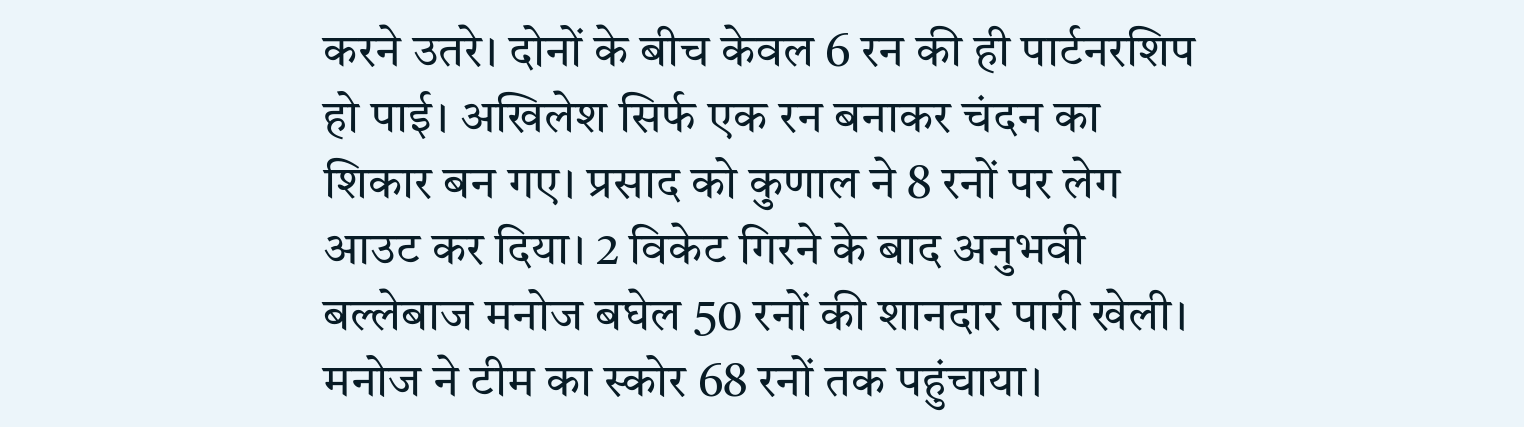करने उतरे। दोनों के बीच केवल 6 रन की ही पार्टनरशिप हो पाई। अखिलेश सिर्फ एक रन बनाकर चंदन का शिकार बन गए। प्रसाद को कुणाल ने 8 रनों पर लेग आउट कर दिया। 2 विकेट गिरने के बाद अनुभवी बल्लेबाज मनोज बघेल 50 रनों की शानदार पारी खेली। मनोज ने टीम का स्कोर 68 रनों तक पहुंचाया।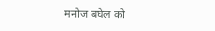मनोज बघेल को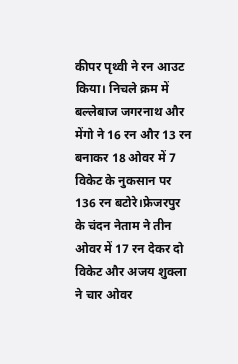कीपर पृथ्वी ने रन आउट किया। निचले क्रम में बल्लेबाज जगरनाथ और मेंगो ने 16 रन और 13 रन बनाकर 18 ओवर में 7 विकेट के नुकसान पर 136 रन बटोरे।फ्रेजरपुर के चंदन नेताम ने तीन ओवर में 17 रन देकर दो विकेट और अजय शुक्ला ने चार ओवर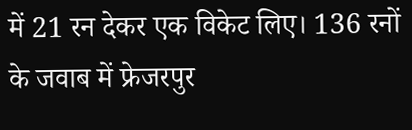में 21 रन देकर एक विकेट लिए। 136 रनों के जवाब में फ्रेजरपुर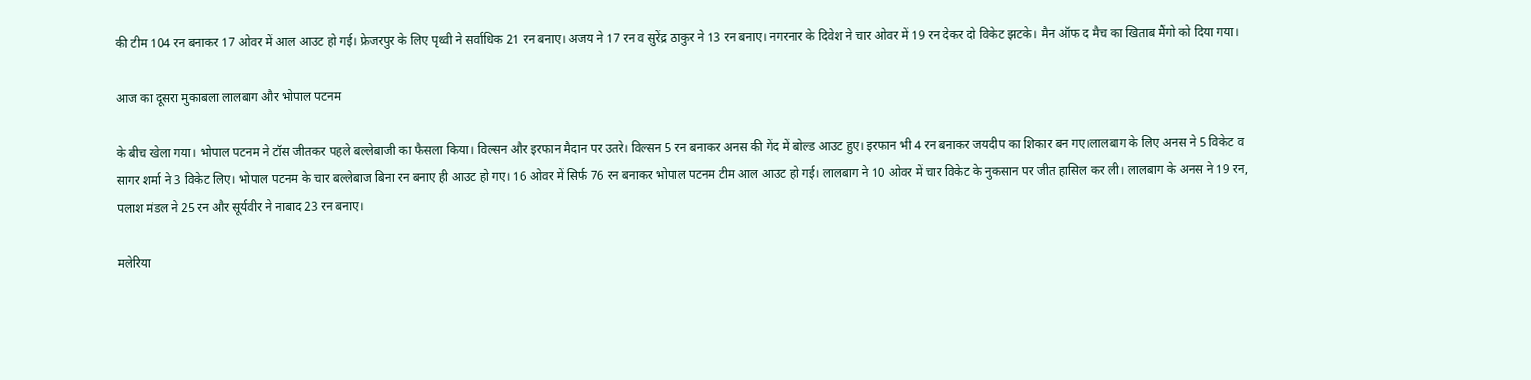की टीम 104 रन बनाकर 17 ओवर में आल आउट हो गई। फ्रेजरपुर के लिए पृथ्वी ने सर्वाधिक 21 रन बनाए। अजय ने 17 रन व सुरेंद्र ठाकुर ने 13 रन बनाए। नगरनार के दिवेश ने चार ओवर में 19 रन देकर दो विकेट झटके। मैन ऑफ द मैच का खिताब मैंगो को दिया गया।

आज का दूसरा मुकाबला लालबाग और भोपाल पटनम

के बीच खेला गया। भोपाल पटनम ने टॉस जीतकर पहले बल्लेबाजी का फैसला किया। विल्सन और इरफान मैदान पर उतरे। विल्सन 5 रन बनाकर अनस की गेंद में बोल्ड आउट हुए। इरफान भी 4 रन बनाकर जयदीप का शिकार बन गए।लालबाग के लिए अनस ने 5 विकेट व सागर शर्मा ने 3 विकेट लिए। भोपाल पटनम के चार बल्लेबाज बिना रन बनाए ही आउट हो गए। 16 ओवर में सिर्फ 76 रन बनाकर भोपाल पटनम टीम आल आउट हो गई। लालबाग ने 10 ओवर में चार विकेट के नुकसान पर जीत हासिल कर ली। लालबाग के अनस ने 19 रन, पलाश मंडल ने 25 रन और सूर्यवीर ने नाबाद 23 रन बनाए।

मलेरिया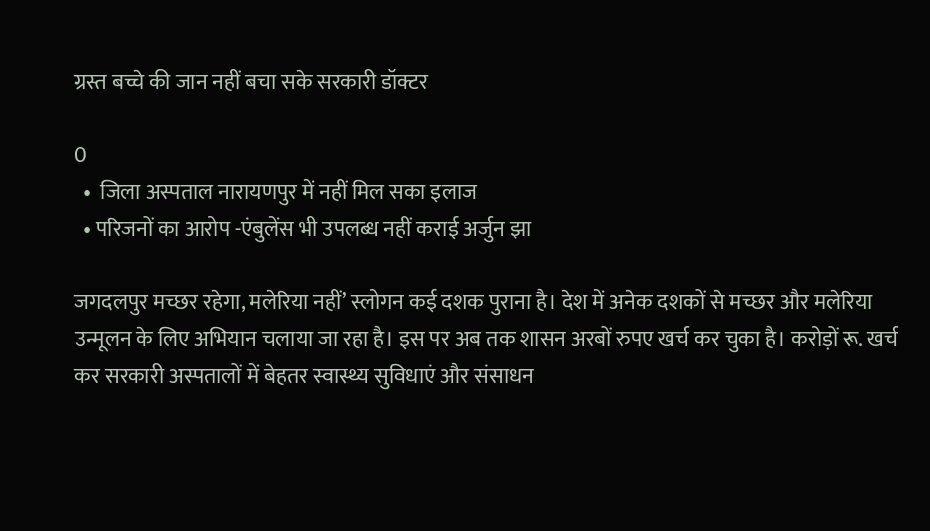ग्रस्त बच्चे की जान नहीं बचा सके सरकारी डॉक्टर

0
  •  जिला अस्पताल नारायणपुर में नहीं मिल सका इलाज
  • परिजनों का आरोप -एंबुलेंस भी उपलब्ध नहीं कराई अर्जुन झा

जगदलपुर मच्छर रहेगा, मलेरिया नहीं’ स्लोगन कई दशक पुराना है। देश में अनेक दशकों से मच्छर और मलेरिया उन्मूलन के लिए अभियान चलाया जा रहा है। इस पर अब तक शासन अरबों रुपए खर्च कर चुका है। करोड़ों रू. खर्च कर सरकारी अस्पतालों में बेहतर स्वास्थ्य सुविधाएं और संसाधन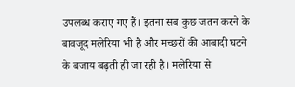उपलब्ध कराए गए हैं। इतना सब कुछ जतन करने के बावजूद मलेरिया भी है और मच्छरों की आबादी घटने के बजाय बढ़ती ही जा रही है। मलेरिया से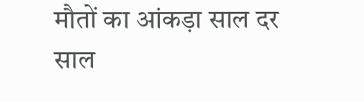मौतों का आंकड़ा साल दर साल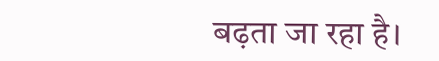बढ़ता जा रहा है।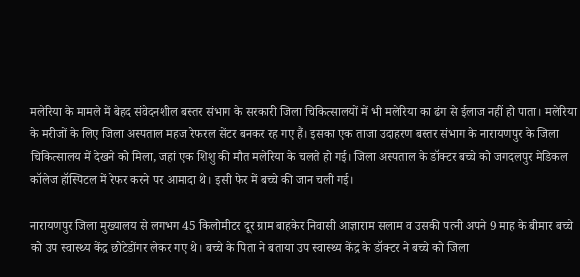मलेरिया के मामले में बेहद संवेदनशील बस्तर संभाग के सरकारी जिला चिकित्सालयों में भी मलेरिया का ढंग से ईलाज नहीं हो पाता। मलेरिया के मरीजों के लिए जिला अस्पताल महज रेफरल सेंटर बनकर रह गए हैं। इसका एक ताजा उदाहरण बस्तर संभाग के नारायणपुर के जिला चिकित्सालय में देखने को मिला, जहां एक शिशु की मौत मलेरिया के चलते हो गई। जिला अस्पताल के डॉक्टर बच्चे को जगदलपुर मेडिकल कॉलेज हॉस्पिटल में रेफर करने पर आमादा थे। इसी फेर में बच्चे की जान चली गई।

नारायणपुर जिला मुख्यालय से लगभग 45 किलोमीटर दूर ग्राम बाहकेर निवासी आज्ञाराम सलाम व उसकी पत्नी अपने 9 माह के बीमार बच्चे को उप स्वास्थ्य केंद्र छोटेडोंगर लेकर गए थे। बच्चे के पिता ने बताया उप स्वास्थ्य केंद्र के डॉक्टर ने बच्चे को जिला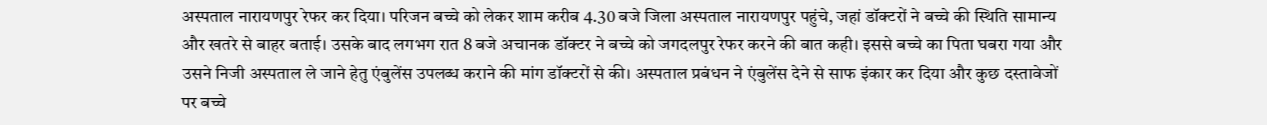अस्पताल नारायणपुर रेफर कर दिया। परिजन बच्चे को लेकर शाम करीब 4.30 बजे जिला अस्पताल नारायणपुर पहुंचे, जहां डॉक्टरों ने बच्चे की स्थिति सामान्य और खतरे से बाहर बताई। उसके बाद लगभग रात 8 बजे अचानक डॉक्टर ने बच्चे को जगदलपुर रेफर करने की बात कही। इससे बच्चे का पिता घबरा गया और उसने निजी अस्पताल ले जाने हेतु एंबुलेंस उपलब्ध कराने की मांग डॉक्टरों से की। अस्पताल प्रबंधन ने एंबुलेंस देने से साफ इंकार कर दिया और कुछ दस्तावेजों पर बच्चे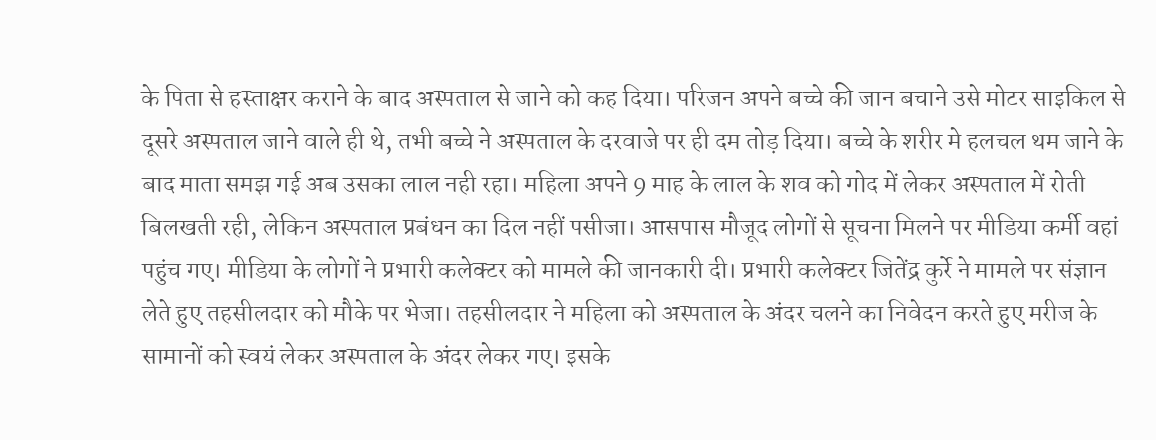के पिता से हस्ताक्षर कराने के बाद अस्पताल से जाने को कह दिया। परिजन अपने बच्चे की जान बचाने उसे मोटर साइकिल से दूसरे अस्पताल जाने वाले ही थे, तभी बच्चे ने अस्पताल के दरवाजे पर ही दम तोड़ दिया। बच्चे के शरीर मे हलचल थम जाने के बाद माता समझ गई अब उसका लाल नही रहा। महिला अपने 9 माह के लाल के शव को गोद में लेकर अस्पताल में रोती बिलखती रही, लेकिन अस्पताल प्रबंधन का दिल नहीं पसीजा। आसपास मौजूद लोगों से सूचना मिलने पर मीडिया कर्मी वहां पहुंच गए। मीडिया के लोगों ने प्रभारी कलेक्टर को मामले की जानकारी दी। प्रभारी कलेक्टर जितेंद्र कुर्रे ने मामले पर संज्ञान लेते हुए तहसीलदार को मौके पर भेजा। तहसीलदार ने महिला को अस्पताल के अंदर चलने का निवेदन करते हुए मरीज के सामानों को स्वयं लेकर अस्पताल के अंदर लेकर गए। इसके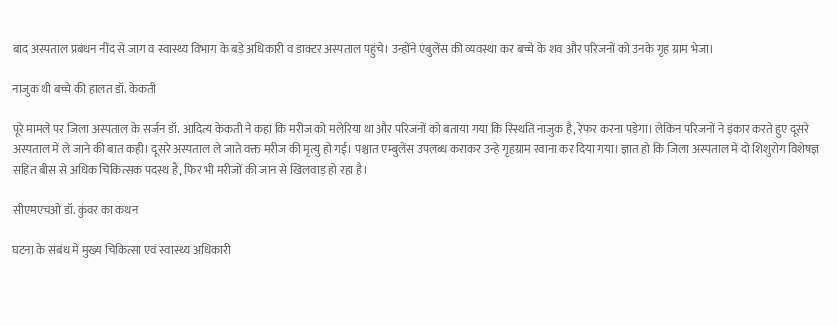बाद अस्पताल प्रबंधन नींद से जाग व स्वास्थ्य विभाग के बड़े अधिकारी व डाक्टर अस्पताल पहुंचे। उन्होंने एंबुलेंस की व्यवस्था कर बच्चे के शव और परिजनों को उनके गृह ग्राम भेजा।

नाजुक थी बच्चे की हालत डॉ. केकती

पूरे मामले पर जिला अस्पताल के सर्जन डॉ. आदित्य केकती ने कहा कि मरीज को मलेरिया था और परिजनों को बताया गया कि स्स्थिति नाजुक है, रेफर करना पड़ेगा। लेकिन परिजनों ने इंकार करते हुए दूसरे अस्पताल में ले जाने की बात कही। दूसरे अस्पताल ले जाते वक्त मरीज की मृत्यु हो गई। पश्चात एम्बुलेंस उपलब्ध कराकर उन्हे गृहग्राम रवाना कर दिया गया। ज्ञात हो कि जिला अस्पताल में दो शिशुरोग विशेषज्ञ सहित बीस से अधिक चिकित्सक पदस्थ हैं, फिर भी मरीजों की जान से खिलवाड़ हो रहा है।

सीएमएचओ डॉ. कुंवर का कथन

घटना के संबंध में मुख्य चिकित्सा एवं स्वास्थ्य अधिकारी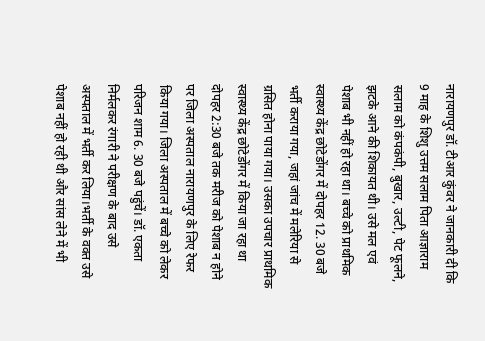नारायणपुर डॉ. टीआर कुंवर ने जानकारी दी कि 9 माह के शिशु उत्तम सलाम पिता आज्ञाराम सलाम को कंपकंपी, बुखार, उल्टी, पेट फूलने, झटके आने की शिकायत थी। उसे मल एवं पेशाब भी नहीं हो रहा था। बच्चे को प्राथमिक स्वास्थ्य केंद्र छोटेडोंगर में दोपहर 12. 30 बजे भर्ती कराया गया, जहां जांच में मलेरिया से ग्रसित होना पाया गया। उसका उपचार प्राथमिक स्वास्थ्य केंद्र छोटेडोंगर में किया जा रहा था दोपहर 2:30 बजे तक मरीज को पेशाब न होने पर जिला अस्पताल नारायणपुर के लिए रेफर किया गया। जिला अस्पताल में बच्चे को लेकर परिजन शाम 6. 30 बजे पहुंचें। डॉ. एकता निर्मलकर रंगारी ने परीक्षण के बाद उसे अस्पताल में भर्ती कर लिया।भर्ती के वक्त उसे पेशाब नहीं हो रही थी और सांस लेने में भी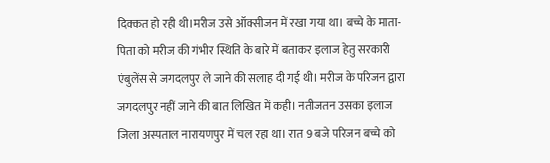दिक्कत हो रही थी।मरीज उसे ऑक्सीजन में रखा गया था। बच्चे के माता- पिता को मरीज की गंभीर स्थिति के बारे में बताकर इलाज हेतु सरकारी एंबुलेंस से जगदलपुर ले जाने की सलाह दी गई थी। मरीज के परिजन द्वारा जगदलपुर नहीं जाने की बात लिखित में कही। नतीजतन उसका इलाज जिला अस्पताल नारायणपुर में चल रहा था। रात 9 बजे परिजन बच्चे को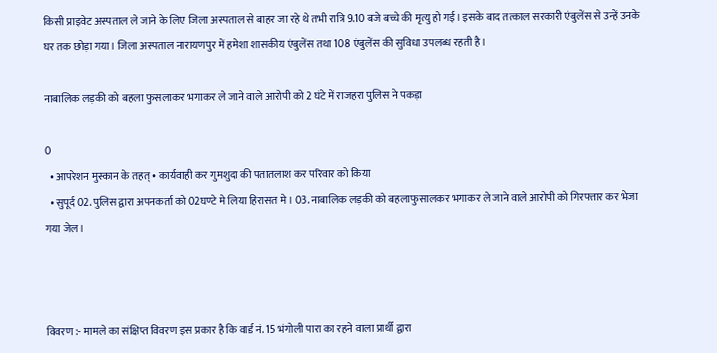किसी प्राइवेट अस्पताल ले जाने के लिए जिला अस्पताल से बाहर जा रहे थे तभी रात्रि 9.10 बजे बच्चे की मृत्यु हो गई। इसके बाद तत्काल सरकारी एंबुलेंस से उन्हें उनके घर तक छोड़ा गया। जिला अस्पताल नारायणपुर में हमेशा शासकीय एंबुलेंस तथा 108 एंबुलेंस की सुविधा उपलब्ध रहती है।

नाबालिक लड़की को बहला फुसलाकर भगाकर ले जाने वाले आरोपी को 2 घंटे में राजहरा पुलिस ने पकड़ा

0
  • आपरेशन मुस्कान के तहत् • कार्यवाही कर गुमशुदा की पतातलाश कर परिवार को किया
  • सुपूर्द 02. पुलिस द्वारा अपनकर्ता को 02घण्टे मे लिया हिरासत मे। 03. नाबालिक लड़की को बहलाफुसालकर भगाकर ले जाने वाले आरोपी को गिरफ्तार कर भेजा गया जेल।



विवरण :- मामले का संक्षिप्त विवरण इस प्रकार है कि वार्ड नं. 15 भंगोली पारा का रहने वाला प्रार्थी द्वारा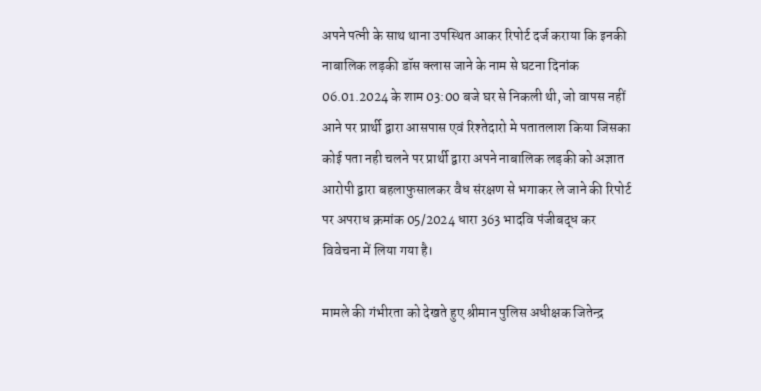अपने पत्नी के साथ थाना उपस्थित आकर रिपोर्ट दर्ज कराया कि इनकी नाबालिक लड़की डॉस क्लास जाने के नाम से घटना दिनांक 06.01.2024 के शाम 03:00 बजे घर से निकली थी, जो वापस नहीं आने पर प्रार्थी द्वारा आसपास एवं रिश्तेदारो मे पतातलाश किया जिसका कोई पता नही चलने पर प्रार्थी द्वारा अपने नाबालिक लड़की को अज्ञात आरोपी द्वारा बहलाफुसालकर वैध संरक्षण से भगाकर ले जाने की रिपोर्ट पर अपराध क्रमांक 05/2024 धारा 363 भादवि पंजीबद्ध कर विवेचना में लिया गया है।

मामले की गंभीरता को देखते हुए श्रीमान पुलिस अधीक्षक जितेन्द्र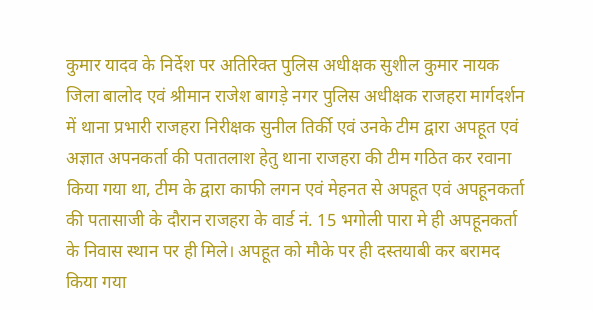कुमार यादव के निर्देश पर अतिरिक्त पुलिस अधीक्षक सुशील कुमार नायक जिला बालोद एवं श्रीमान राजेश बागड़े नगर पुलिस अधीक्षक राजहरा मार्गदर्शन में थाना प्रभारी राजहरा निरीक्षक सुनील तिर्की एवं उनके टीम द्वारा अपहूत एवं अज्ञात अपनकर्ता की पतातलाश हेतु थाना राजहरा की टीम गठित कर रवाना किया गया था, टीम के द्वारा काफी लगन एवं मेहनत से अपहूत एवं अपहूनकर्ता की पतासाजी के दौरान राजहरा के वार्ड नं. 15 भगोली पारा मे ही अपहूनकर्ता के निवास स्थान पर ही मिले। अपहूत को मौके पर ही दस्तयाबी कर बरामद किया गया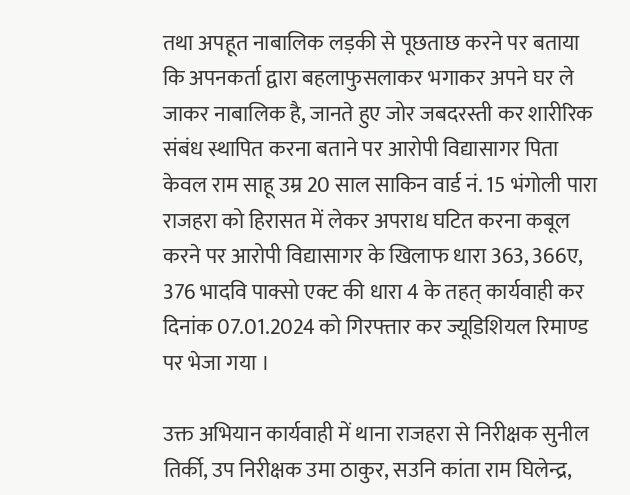तथा अपहूत नाबालिक लड़की से पूछताछ करने पर बताया कि अपनकर्ता द्वारा बहलाफुसलाकर भगाकर अपने घर ले जाकर नाबालिक है, जानते हुए जोर जबदरस्ती कर शारीरिक संबंध स्थापित करना बताने पर आरोपी विद्यासागर पिता केवल राम साहू उम्र 20 साल साकिन वार्ड नं. 15 भंगोली पारा राजहरा को हिरासत में लेकर अपराध घटित करना कबूल करने पर आरोपी विद्यासागर के खिलाफ धारा 363, 366ए, 376 भादवि पाक्सो एक्ट की धारा 4 के तहत् कार्यवाही कर दिनांक 07.01.2024 को गिरफ्तार कर ज्यूडिशियल रिमाण्ड पर भेजा गया ।

उक्त अभियान कार्यवाही में थाना राजहरा से निरीक्षक सुनील तिर्की, उप निरीक्षक उमा ठाकुर, सउनि कांता राम घिलेन्द्र,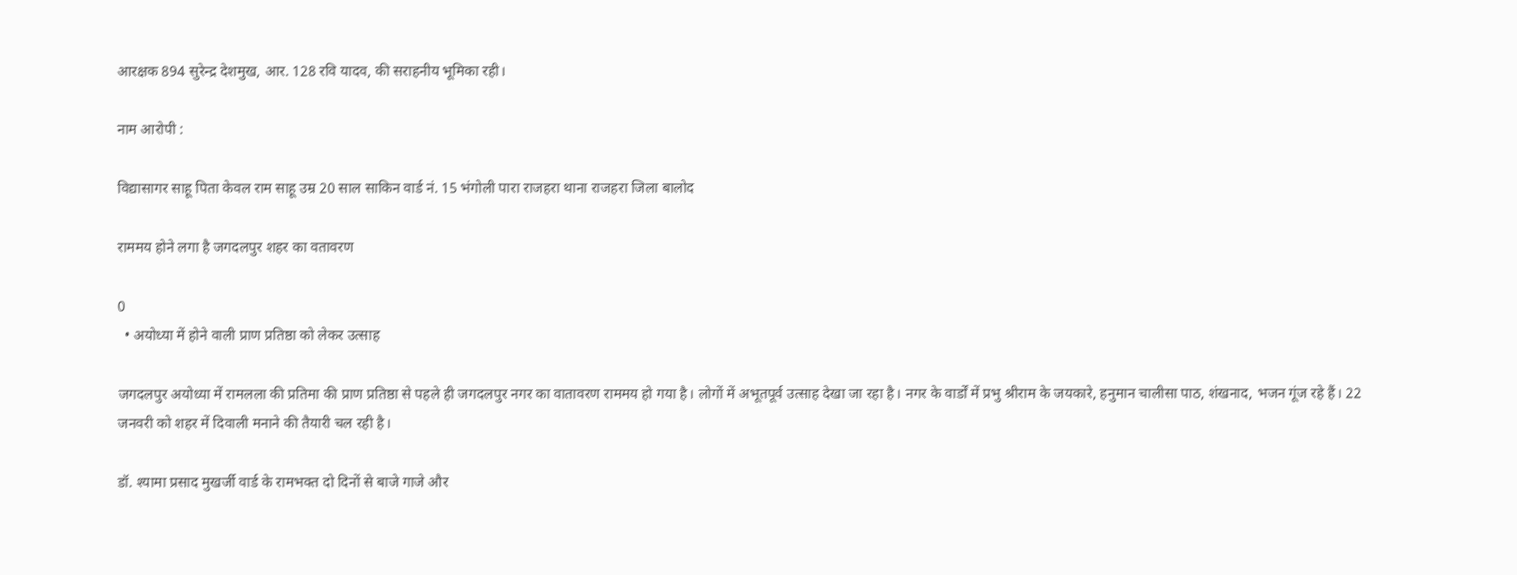आरक्षक 894 सुरेन्द्र देशमुख, आर. 128 रवि यादव, की सराहनीय भूमिका रही।

नाम आरोपी :

विद्यासागर साहू पिता केवल राम साहू उम्र 20 साल साकिन वार्ड नं. 15 भंगोली पारा राजहरा थाना राजहरा जिला बालोद

राममय होने लगा है जगदलपुर शहर का वतावरण

0
  • अयोध्या में होने वाली प्राण प्रतिष्ठा को लेकर उत्साह

जगदलपुर अयोध्या में रामलला की प्रतिमा की प्राण प्रतिष्ठा से पहले ही जगदलपुर नगर का वातावरण राममय हो गया है। लोगों में अभूतपूर्व उत्साह देखा जा रहा है। नगर के वार्डों में प्रभु श्रीराम के जयकारे, हनुमान चालीसा पाठ, शंखनाद, भजन गूंज रहे हैं। 22 जनवरी को शहर में दिवाली मनाने की तैयारी चल रही है।

डॉ. श्यामा प्रसाद मुखर्जी वार्ड के रामभक्त दो दिनों से बाजे गाजे और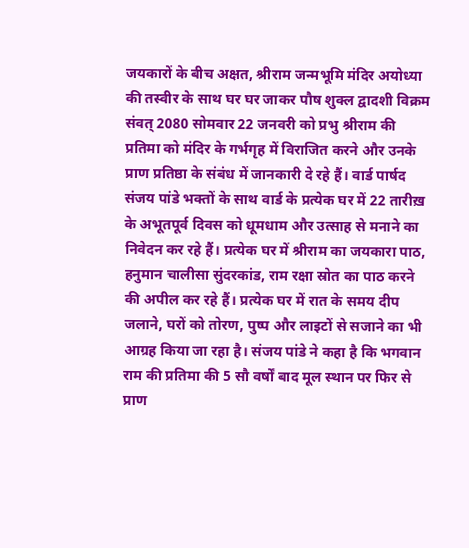जयकारों के बीच अक्षत, श्रीराम जन्मभूमि मंदिर अयोध्या की तस्वीर के साथ घर घर जाकर पौष शुक्ल द्वादशी विक्रम संवत् 2080 सोमवार 22 जनवरी को प्रभु श्रीराम की प्रतिमा को मंदिर के गर्भगृह में विराजित करने और उनके प्राण प्रतिष्ठा के संबंध में जानकारी दे रहे हैं। वार्ड पार्षद संजय पांडे भक्तों के साथ वार्ड के प्रत्येक घर में 22 तारीख़ के अभूतपूर्व दिवस को धूमधाम और उत्साह से मनाने का निवेदन कर रहे हैं। प्रत्येक घर में श्रीराम का जयकारा पाठ, हनुमान चालीसा सुंदरकांड, राम रक्षा स्रोत का पाठ करने की अपील कर रहे हैं। प्रत्येक घर में रात के समय दीप जलाने, घरों को तोरण, पुष्प और लाइटों से सजाने का भी आग्रह किया जा रहा है। संजय पांडे ने कहा है कि भगवान राम की प्रतिमा की 5 सौ वर्षों बाद मूल स्थान पर फिर से प्राण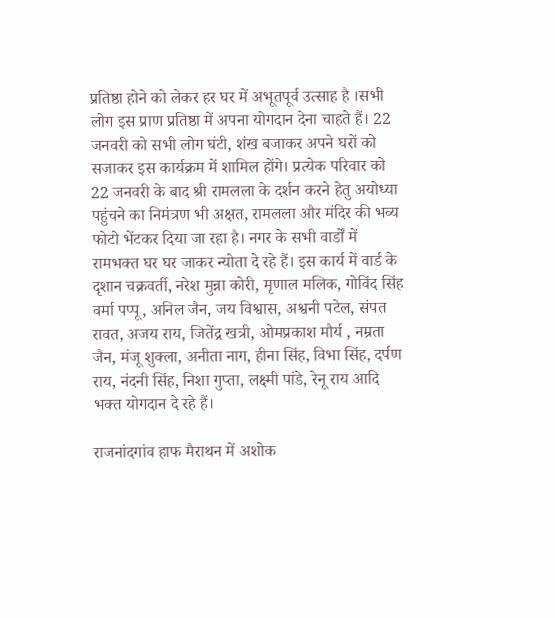प्रतिष्ठा होने को लेकर हर घर में अभूतपूर्व उत्साह है ।सभी लोग इस प्राण प्रतिष्ठा में अपना योगदान देना चाहते हैं। 22 जनवरी को सभी लोग घंटी, शंख बजाकर अपने घरों को सजाकर इस कार्यक्रम में शामिल होंगे। प्रत्येक परिवार को 22 जनवरी के बाद श्री रामलला के दर्शन करने हेतु अयोध्या पहुंचने का निमंत्रण भी अक्षत, रामलला और मंदिर की भव्य फोटो भेंटकर दिया जा रहा है। नगर के सभी वार्डों में रामभक्त घर घर जाकर न्योता दे रहे हैं। इस कार्य में वार्ड के दृशान चक्रवर्ती, नरेश मुन्ना कोरी, मृणाल मलिक, गोविंद सिंह वर्मा पप्पू, अनिल जैन, जय विश्वास, अश्वनी पटेल, संपत रावत, अजय राय, जितेंद्र खत्री, ओमप्रकाश मौर्य , नम्रता जैन, मंजू शुक्ला, अनीता नाग, हीना सिंह, विभा सिंह, दर्पण राय, नंदनी सिंह, निशा गुप्ता, लक्ष्मी पांडे, रेनू राय आदि भक्त योगदान दे रहे हैं।

राजनांदगांव हाफ मैराथन में अशोक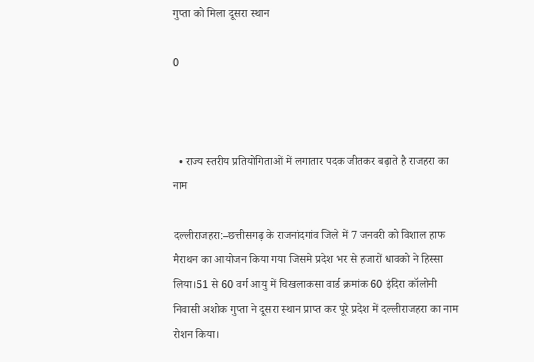गुप्ता को मिला दूसरा स्थान

0



  • राज्य स्तरीय प्रतियोगिताओं में लगातार पदक जीतकर बढ़ाते है राजहरा का नाम

दल्लीराजहरा:–छत्तीसगढ़ के राजनांदगांव जिले में 7 जनवरी को विशाल हाफ मैराथन का आयोजन किया गया जिसमे प्रदेश भर से हजारों धावको ने हिस्सा लिया।51 से 60 वर्ग आयु में चिखलाकसा वार्ड क्रमांक 60 इंदिरा कॉलोनी निवासी अशोक गुप्ता ने दूसरा स्थान प्राप्त कर पूरे प्रदेश में दल्लीराजहरा का नाम रोशन किया।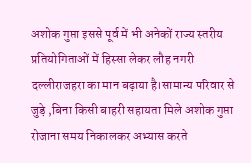अशोक गुप्ता इससे पूर्व में भी अनेकों राज्य स्तरीय प्रतियोगिताओं में हिस्सा लेकर लौह नगरी दल्लीराजहरा का मान बढ़ाया है।सामान्य परिवार से जुड़े ,बिना किसी बाहरी सहायता मिले अशोक गुप्ता रोजाना समय निकालकर अभ्यास करते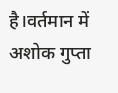है।वर्तमान में अशोक गुप्ता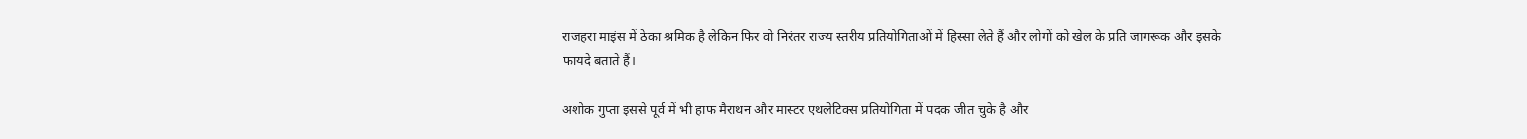राजहरा माइंस में ठेका श्रमिक है लेकिन फिर वो निरंतर राज्य स्तरीय प्रतियोगिताओं में हिस्सा लेते हैं और लोगों को खेल के प्रति जागरूक और इसके फायदे बताते हैं।

अशोक गुप्ता इससे पूर्व में भी हाफ मैराथन और मास्टर एथलेटिक्स प्रतियोगिता में पदक जीत चुके है और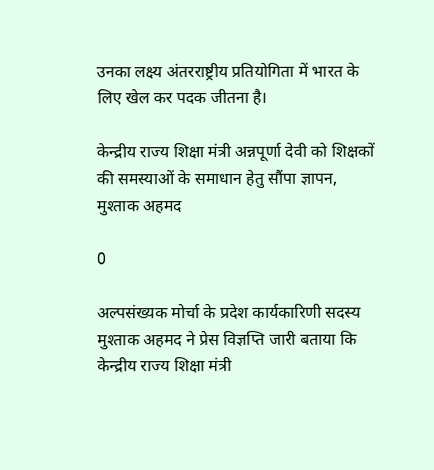उनका लक्ष्य अंतरराष्ट्रीय प्रतियोगिता में भारत के लिए खेल कर पदक जीतना है।

केन्द्रीय राज्य शिक्षा मंत्री अन्नपूर्णा देवी को शिक्षकों की समस्याओं के समाधान हेतु सौंपा ज्ञापन, मुश्ताक अहमद

0

अल्पसंख्यक मोर्चा के प्रदेश कार्यकारिणी सदस्य मुश्ताक अहमद ने प्रेस विज्ञप्ति जारी बताया कि केन्द्रीय राज्य शिक्षा मंत्री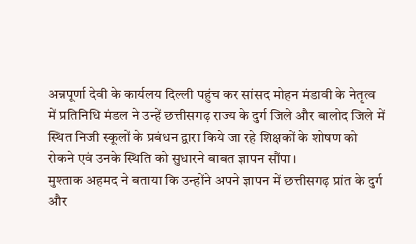अन्नपूर्णा देवी के कार्यलय दिल्ली पहुंच कर सांसद मोहन मंडावी के नेतृत्व में प्रतिनिधि मंडल ने उन्हें छत्तीसगढ़ राज्य के दुर्ग जिले और बालोद जिले में स्थित निजी स्कूलों के प्रबंधन द्वारा किये जा रहे शिक्षकों के शोषण को रोकने एवं उनके स्थिति को सुधारने बाबत ज्ञापन सौंपा।
मुश्ताक अहमद ने बताया कि उन्होंने अपने ज्ञापन में छत्तीसगढ़ प्रांत के दुर्ग और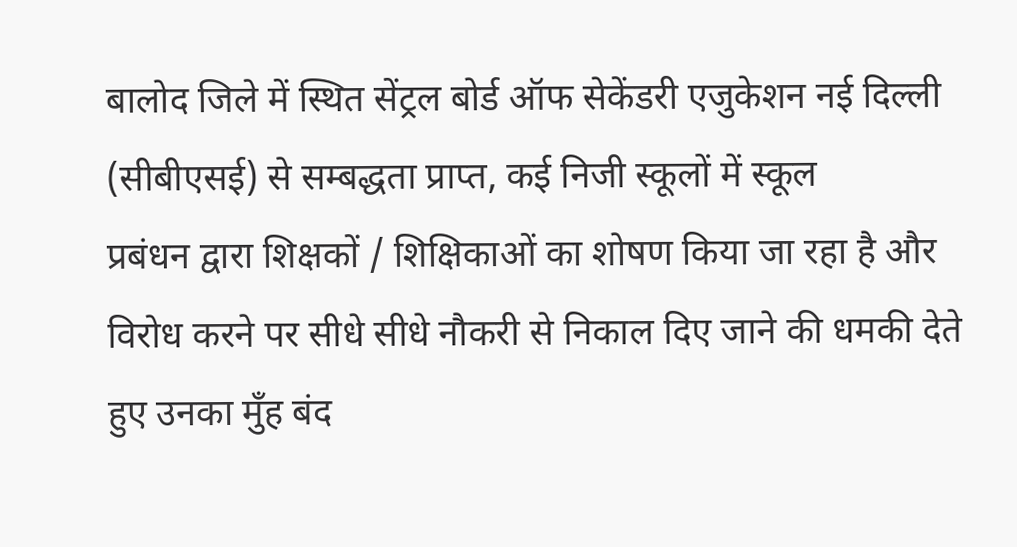बालोद जिले में स्थित सेंट्रल बोर्ड ऑफ सेकेंडरी एजुकेशन नई दिल्ली (सीबीएसई) से सम्बद्धता प्राप्त, कई निजी स्कूलों में स्कूल
प्रबंधन द्वारा शिक्षकों / शिक्षिकाओं का शोषण किया जा रहा है और विरोध करने पर सीधे सीधे नौकरी से निकाल दिए जाने की धमकी देते हुए उनका मुँह बंद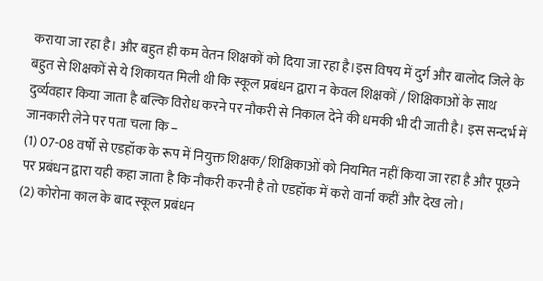कराया जा रहा है। और बहुत ही कम वेतन शिक्षकों को दिया जा रहा है।इस विषय में दुर्ग और बालोद जिले के बहुत से शिक्षकों से ये शिकायत मिली थी कि स्कूल प्रबंधन द्वारा न केवल शिक्षकों / शिक्षिकाओं के साथ दुर्व्यवहार किया जाता है बल्कि विरोध करने पर नौकरी से निकाल देने की धमकी भी दी जाती है। इस सन्दर्भ में जानकारी लेने पर पता चला कि –
(1) 07-08 वर्षों से एडहॉक के रूप में नियुक्त शिक्षक/ शिक्षिकाओं को नियमित नहीं किया जा रहा है और पूछने पर प्रबंधन द्वारा यही कहा जाता है कि नौकरी करनी है तो एडहॉक में करो वार्ना कहीं और देख लो।
(2) कोरोना काल के बाद स्कूल प्रबंधन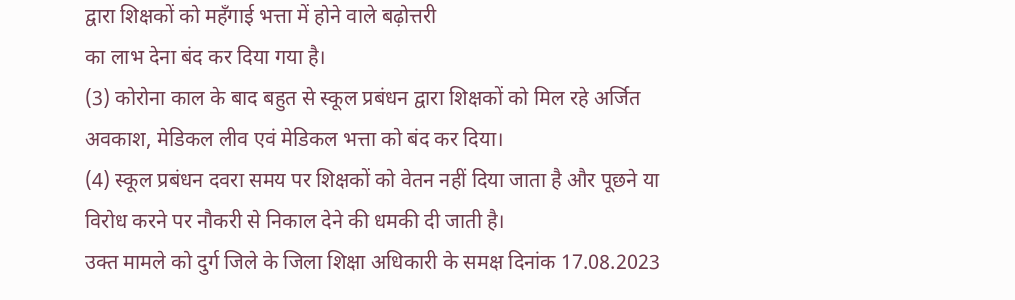द्वारा शिक्षकों को महँगाई भत्ता में होने वाले बढ़ोत्तरी
का लाभ देना बंद कर दिया गया है।
(3) कोरोना काल के बाद बहुत से स्कूल प्रबंधन द्वारा शिक्षकों को मिल रहे अर्जित अवकाश, मेडिकल लीव एवं मेडिकल भत्ता को बंद कर दिया।
(4) स्कूल प्रबंधन दवरा समय पर शिक्षकों को वेतन नहीं दिया जाता है और पूछने या विरोध करने पर नौकरी से निकाल देने की धमकी दी जाती है।
उक्त मामले को दुर्ग जिले के जिला शिक्षा अधिकारी के समक्ष दिनांक 17.08.2023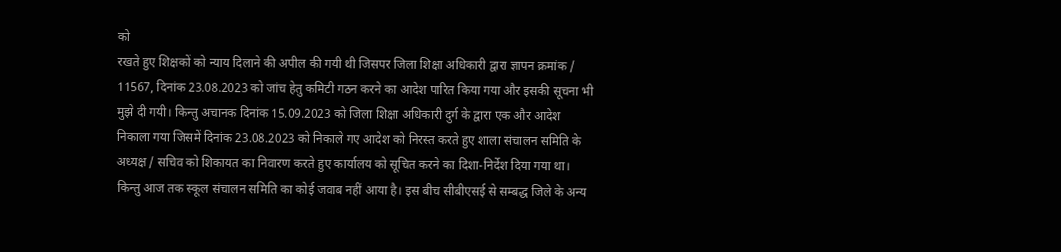को
रखते हुए शिक्षकों को न्याय दिलाने की अपील की गयी थी जिसपर जिला शिक्षा अधिकारी द्वारा ज्ञापन क्रमांक / 11567, दिनांक 23.08.2023 को जांच हेतु कमिटी गठन करने का आदेश पारित किया गया और इसकी सूचना भी मुझे दी गयी। किन्तु अचानक दिनांक 15.09.2023 को जिला शिक्षा अधिकारी दुर्ग के द्वारा एक और आदेश निकाला गया जिसमें दिनांक 23.08.2023 को निकाले गए आदेश को निरस्त करते हुए शाला संचालन समिति के अध्यक्ष / सचिव को शिकायत का निवारण करते हुए कार्यालय को सूचित करने का दिशा-निर्देश दिया गया था। किन्तु आज तक स्कूल संचालन समिति का कोई जवाब नहीं आया है। इस बीच सीबीएसई से सम्बद्ध जिले के अन्य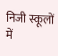निजी स्कूलों में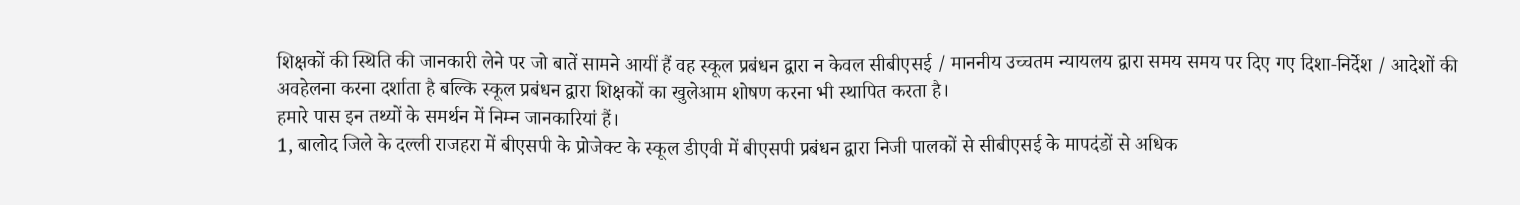शिक्षकों की स्थिति की जानकारी लेने पर जो बातें सामने आयीं हैं वह स्कूल प्रबंधन द्वारा न केवल सीबीएसई / माननीय उच्चतम न्यायलय द्वारा समय समय पर दिए गए दिशा-निर्देश / आदेशों की अवहेलना करना दर्शाता है बल्कि स्कूल प्रबंधन द्वारा शिक्षकों का खुलेआम शोषण करना भी स्थापित करता है।
हमारे पास इन तथ्यों के समर्थन में निम्न जानकारियां हैं।
1, बालोद जिले के दल्ली राजहरा में बीएसपी के प्रोजेक्ट के स्कूल डीएवी में बीएसपी प्रबंधन द्वारा निजी पालकों से सीबीएसई के मापदंडों से अधिक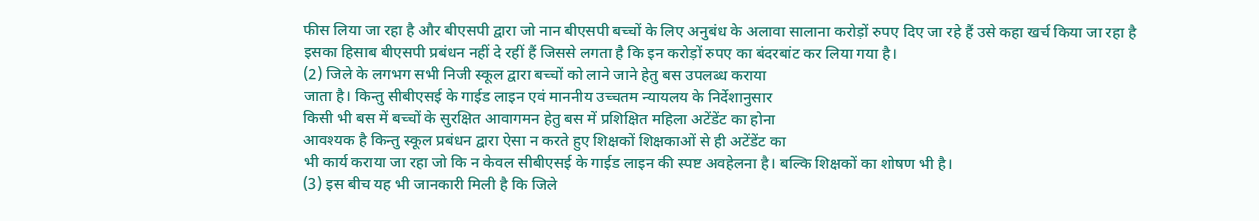फीस लिया जा रहा है और बीएसपी द्वारा जो नान बीएसपी बच्चों के लिए अनुबंध के अलावा सालाना करोड़ों रुपए दिए जा रहे हैं उसे कहा खर्च किया जा रहा है इसका हिसाब बीएसपी प्रबंधन नहीं दे रहीं हैं जिससे लगता है कि इन करोड़ों रुपए का बंदरबांट कर लिया गया है।
(2) जिले के लगभग सभी निजी स्कूल द्वारा बच्चों को लाने जाने हेतु बस उपलब्ध कराया
जाता है। किन्तु सीबीएसई के गाईड लाइन एवं माननीय उच्चतम न्यायलय के निर्देशानुसार
किसी भी बस में बच्चों के सुरक्षित आवागमन हेतु बस में प्रशिक्षित महिला अटेंडेंट का होना
आवश्यक है किन्तु स्कूल प्रबंधन द्वारा ऐसा न करते हुए शिक्षकों शिक्षकाओं से ही अटेंडेंट का
भी कार्य कराया जा रहा जो कि न केवल सीबीएसई के गाईड लाइन की स्पष्ट अवहेलना है। बल्कि शिक्षकों का शोषण भी है।
(3) इस बीच यह भी जानकारी मिली है कि जिले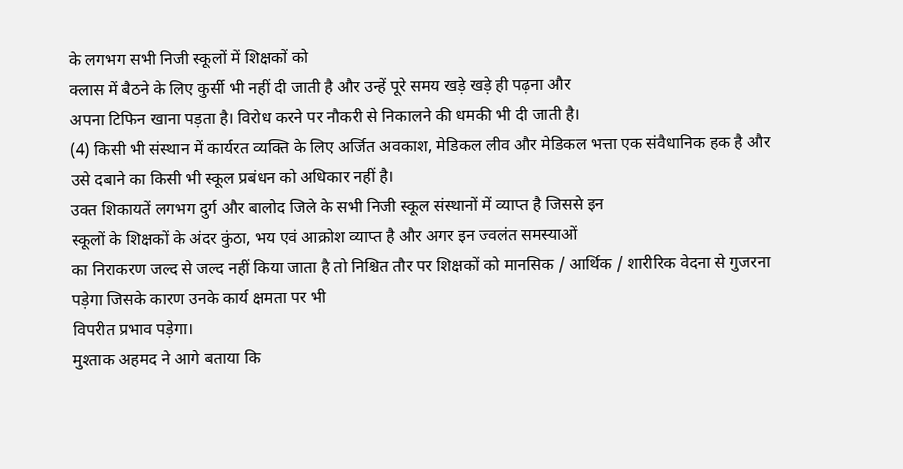के लगभग सभी निजी स्कूलों में शिक्षकों को
क्लास में बैठने के लिए कुर्सी भी नहीं दी जाती है और उन्हें पूरे समय खड़े खड़े ही पढ़ना और
अपना टिफिन खाना पड़ता है। विरोध करने पर नौकरी से निकालने की धमकी भी दी जाती है।
(4) किसी भी संस्थान में कार्यरत व्यक्ति के लिए अर्जित अवकाश, मेडिकल लीव और मेडिकल भत्ता एक संवैधानिक हक है और उसे दबाने का किसी भी स्कूल प्रबंधन को अधिकार नहीं है।
उक्त शिकायतें लगभग दुर्ग और बालोद जिले के सभी निजी स्कूल संस्थानों में व्याप्त है जिससे इन
स्कूलों के शिक्षकों के अंदर कुंठा, भय एवं आक्रोश व्याप्त है और अगर इन ज्वलंत समस्याओं
का निराकरण जल्द से जल्द नहीं किया जाता है तो निश्चित तौर पर शिक्षकों को मानसिक / आर्थिक / शारीरिक वेदना से गुजरना पड़ेगा जिसके कारण उनके कार्य क्षमता पर भी
विपरीत प्रभाव पड़ेगा।
मुश्ताक अहमद ने आगे बताया कि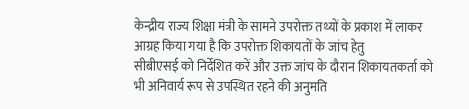केन्द्रीय राज्य शिक्षा मंत्री के सामने उपरोक्त तथ्यों के प्रकाश में लाकर आग्रह किया गया है कि उपरोक्त शिकायतों के जांच हेतु
सीबीएसई को निर्देशित करें और उक्त जांच के दौरान शिकायतकर्ता को भी अनिवार्य रूप से उपस्थित रहने की अनुमति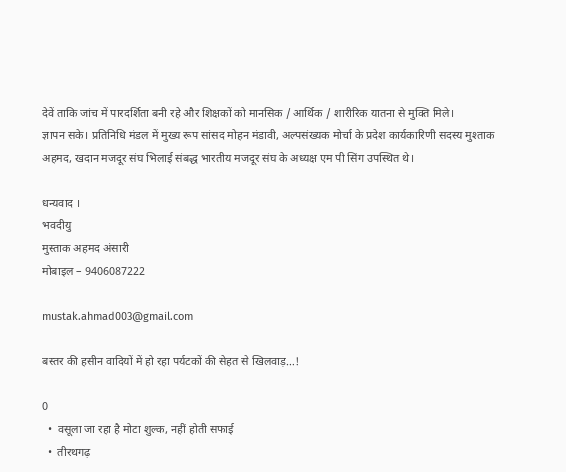देवें ताकि जांच में पारदर्शिता बनी रहे और शिक्षकों को मानसिक / आर्थिक / शारीरिक यातना से मुक्ति मिले।
ज्ञापन सके। प्रतिनिधि मंडल में मुख्य रूप सांसद मोहन मंडावी, अल्पसंख्यक मोर्चा के प्रदेश कार्यकारिणी सदस्य मुश्ताक अहमद, खदान मजदूर संघ भिलाई संबद्ध भारतीय मजदूर संघ के अध्यक्ष एम पी सिंग उपस्थित थे।

धन्यवाद ।
भवदीयु
मुस्ताक अहमद अंसारी
मोबाइल – 9406087222

mustak.ahmad003@gmail.com

बस्तर की हसीन वादियों में हो रहा पर्यटकों की सेहत से खिलवाड़…!

0
  •  वसूला जा रहा है मोटा शुल्क, नहीं होती सफाई
  •  तीरथगढ़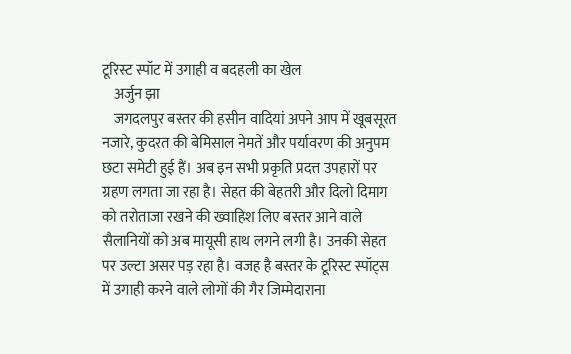टूरिस्ट स्पॉट में उगाही व बदहली का खेल
    अर्जुन झा
    जगदलपुर बस्तर की हसीन वादियां अपने आप में खूबसूरत नजारे, कुदरत की बेमिसाल नेमतें और पर्यावरण की अनुपम छटा समेटी हुई हैं। अब इन सभी प्रकृति प्रदत्त उपहारों पर ग्रहण लगता जा रहा है। सेहत की बेहतरी और दिलो दिमाग को तरोताजा रखने की ख्वाहिश लिए बस्तर आने वाले सैलानियों को अब मायूसी हाथ लगने लगी है। उनकी सेहत पर उल्टा असर पड़ रहा है। वजह है बस्तर के टूरिस्ट स्पॉट्स में उगाही करने वाले लोगों की गैर जिम्मेदाराना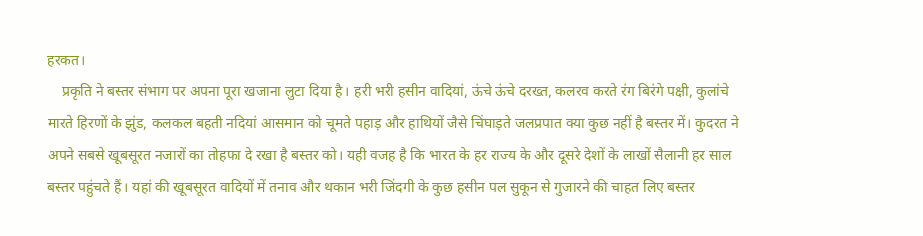हरकत।
    प्रकृति ने बस्तर संभाग पर अपना पूरा खजाना लुटा दिया है। हरी भरी हसीन वादियां, ऊंचे ऊंचे दरख्त, कलरव करते रंग बिरंगे पक्षी, कुलांचे मारते हिरणों के झुंड, कलकल बहती नदियां आसमान को चूमते पहाड़ और हाथियों जैसे चिंघाड़ते जलप्रपात क्या कुछ नहीं है बस्तर में। कुदरत ने अपने सबसे खूबसूरत नजारों का तोहफा दे रखा है बस्तर को। यही वजह है कि भारत के हर राज्य के और दूसरे देशों के लाखों सैलानी हर साल बस्तर पहुंचते हैं। यहां की खूबसूरत वादियों में तनाव और थकान भरी जिंदगी के कुछ हसीन पल सुकून से गुजारने की चाहत लिए बस्तर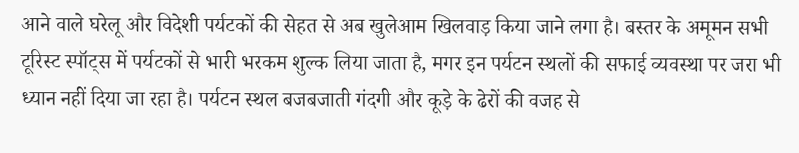आने वाले घरेलू और विदेशी पर्यटकों की सेहत से अब खुलेआम खिलवाड़ किया जाने लगा है। बस्तर के अमूमन सभी टूरिस्ट स्पॉट्स में पर्यटकों से भारी भरकम शुल्क लिया जाता है, मगर इन पर्यटन स्थलों की सफाई व्यवस्था पर जरा भी ध्यान नहीं दिया जा रहा है। पर्यटन स्थल बजबजाती गंदगी और कूड़े के ढेरों की वजह से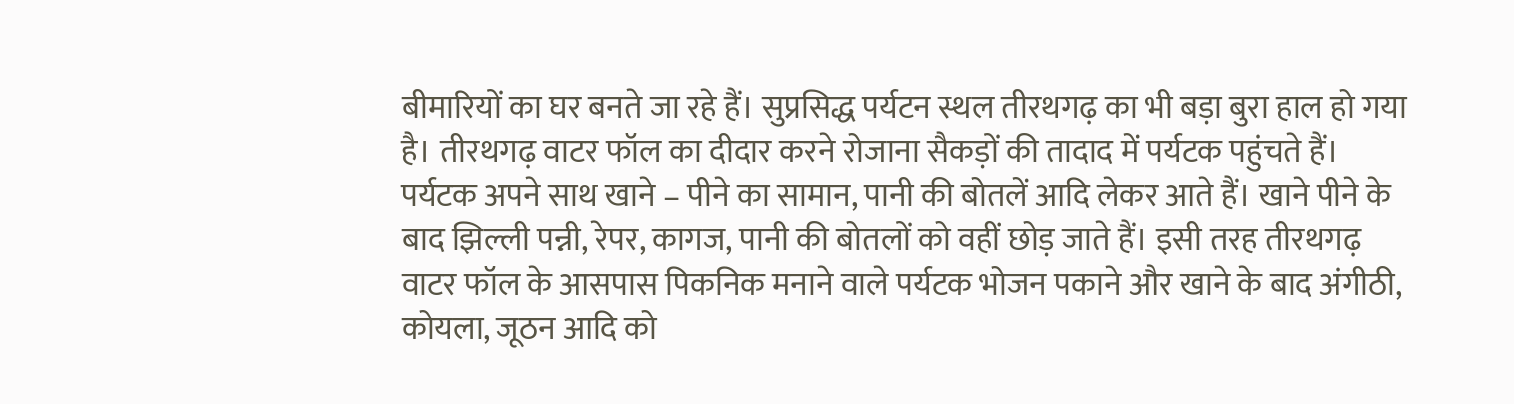बीमारियों का घर बनते जा रहे हैं। सुप्रसिद्ध पर्यटन स्थल तीरथगढ़ का भी बड़ा बुरा हाल हो गया है। तीरथगढ़ वाटर फॉल का दीदार करने रोजाना सैकड़ों की तादाद में पर्यटक पहुंचते हैं। पर्यटक अपने साथ खाने – पीने का सामान, पानी की बोतलें आदि लेकर आते हैं। खाने पीने के बाद झिल्ली पन्नी, रेपर, कागज, पानी की बोतलों को वहीं छोड़ जाते हैं। इसी तरह तीरथगढ़ वाटर फॉल के आसपास पिकनिक मनाने वाले पर्यटक भोजन पकाने और खाने के बाद अंगीठी, कोयला, जूठन आदि को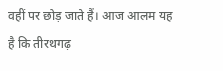वहीं पर छोड़ जाते हैं। आज आलम यह है कि तीरथगढ़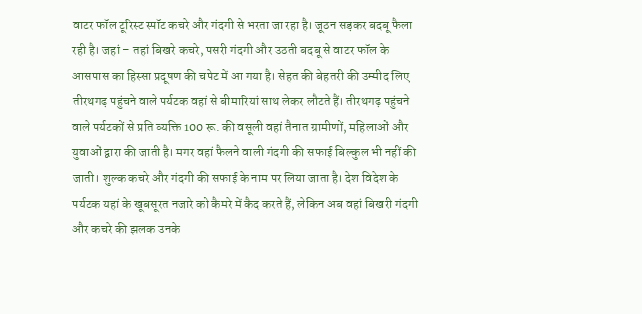वाटर फॉल टूरिस्ट स्पॉट कचरे और गंदगी से भरता जा रहा है। जूठन सड़कर बदबू फैला रही है। जहां – तहां बिखरे कचरे, पसरी गंदगी और उठती बदबू से वाटर फॉल के आसपास का हिस्सा प्रदूषण की चपेट में आ गया है। सेहत की बेहतरी की उम्मीद लिए तीरथगढ़ पहुंचने वाले पर्यटक वहां से बीमारियां साथ लेकर लौटते हैं। तीरथगढ़ पहुंचने वाले पर्यटकों से प्रति व्यक्ति 100 रू. की वसूली वहां तैनात ग्रामीणों, महिलाओं और युवाओं द्वारा की जाती है। मगर वहां फैलने वाली गंदगी की सफाई बिल्कुल भी नहीं की जाती। शुल्क कचरे और गंदगी की सफाई के नाम पर लिया जाता है। देश विदेश के पर्यटक यहां के खूबसूरत नजारे को कैमरे में कैद करते हैं, लेकिन अब वहां बिखरी गंदगी और कचरे की झलक उनके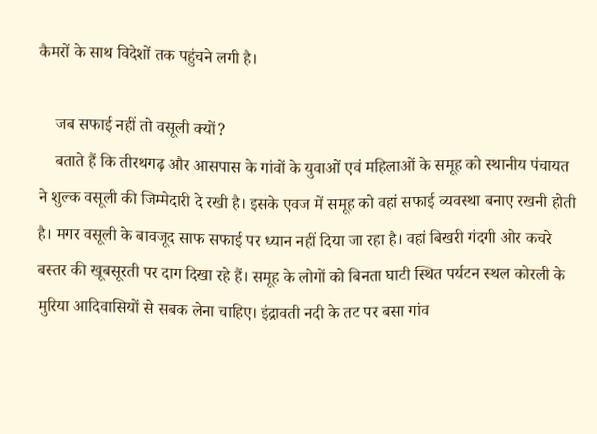कैमरों के साथ विदेशों तक पहुंचने लगी है।

    जब सफाई नहीं तो वसूली क्यों?
    बताते हैं कि तीरथगढ़ और आसपास के गांवों के युवाओं एवं महिलाओं के समूह को स्थानीय पंचायत ने शुल्क वसूली की जिम्मेदारी दे रखी है। इसके एवज में समूह को वहां सफाई व्यवस्था बनाए रखनी होती है। मगर वसूली के बावजूद साफ सफाई पर ध्यान नहीं दिया जा रहा है। वहां बिखरी गंदगी ओर कचरे बस्तर की खूबसूरती पर दाग दिखा रहे हैं। समूह के लोगों को बिनता घाटी स्थित पर्यटन स्थल कोरली के मुरिया आदिवासियों से सबक लेना चाहिए। इंद्रावती नदी के तट पर बसा गांव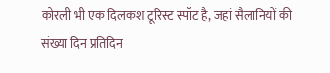कोरली भी एक दिलकश टूरिस्ट स्पॉट है, जहां सैलानियों की संख्या दिन प्रतिदिन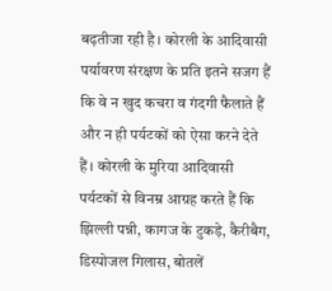बढ़तीजा रही है। कोरली के आदिवासी पर्यावरण संरक्षण के प्रति इतने सजग हैं कि वे न खुद कचरा व गंदगी फैलाते हैं और न ही पर्यटकों को ऐसा करने देते हैं। कोरली के मुरिया आदिवासी पर्यटकों से विनम्र आग्रह करते हैं कि झिल्ली पन्नी, कागज के टुकड़े, कैरीबैग, डिस्पोजल गिलास, बोतलें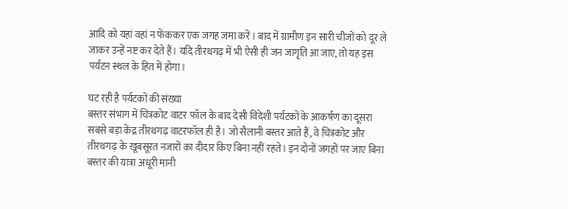आदि को यहां वहां न फेंककर एक जगह जमा करें। बाद में ग्रामीण इन सारी चीजों को दूर ले जाकर उन्हें नष्ट कर देते हैं। यदि तीरथगढ़ में भी ऐसी ही जन जागृति आ जाए, तो यह इस पर्यटन स्थल के हित में होगा।

घट रही है पर्यटकों की संख्या
बस्तर संभाग में चित्रकोट वाटर फॉल के बाद देसी विदेशी पर्यटकों के आकर्षण का दूसरा सबसे बड़ा केंद्र तीरथगढ़ वाटरफॉल ही है। जो सैलानी बस्तर आते हैं, वे चित्रकोट और तीरथगढ़ के खूबसूरत नजारों का दीदार किए बिना नहीं रहते। इन दोनों जगहों पर जाए बिना बस्तर की यात्रा अधूरी मानी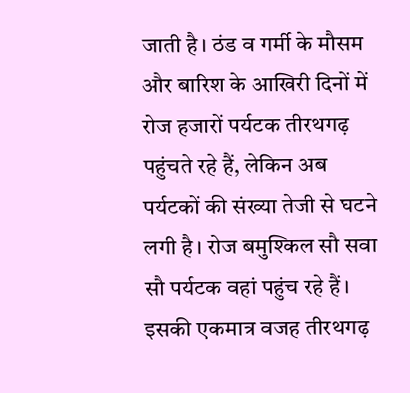जाती है। ठंड व गर्मी के मौसम और बारिश के आखिरी दिनों में रोज हजारों पर्यटक तीरथगढ़ पहुंचते रहे हैं, लेकिन अब पर्यटकों की संख्या तेजी से घटने लगी है। रोज बमुश्किल सौ सवा सौ पर्यटक वहां पहुंच रहे हैं। इसकी एकमात्र वजह तीरथगढ़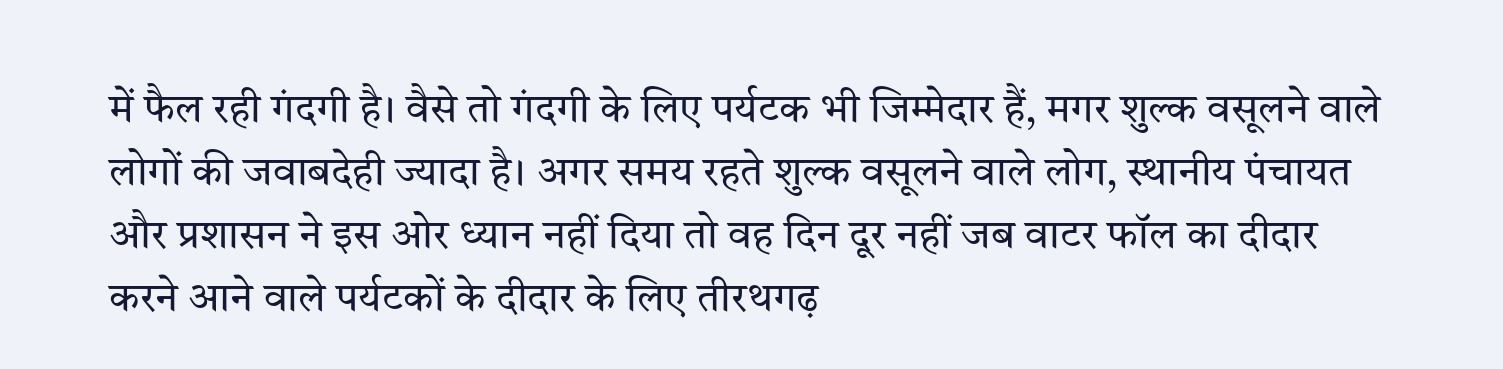में फैल रही गंदगी है। वैसे तो गंदगी के लिए पर्यटक भी जिम्मेदार हैं, मगर शुल्क वसूलने वाले लोगों की जवाबदेही ज्यादा है। अगर समय रहते शुल्क वसूलने वाले लोग, स्थानीय पंचायत और प्रशासन ने इस ओर ध्यान नहीं दिया तो वह दिन दूर नहीं जब वाटर फॉल का दीदार करने आने वाले पर्यटकों के दीदार के लिए तीरथगढ़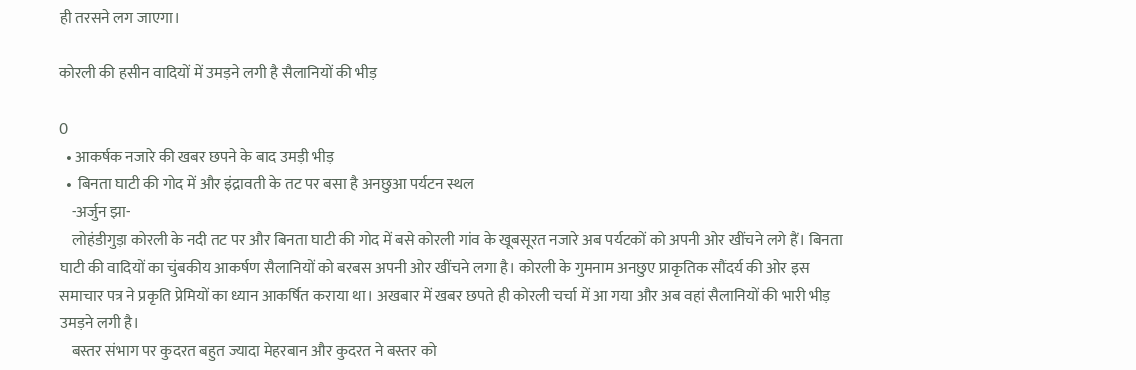ही तरसने लग जाएगा।

कोरली की हसीन वादियों में उमड़ने लगी है सैलानियों की भीड़

0
  • आकर्षक नजारे की खबर छपने के बाद उमड़ी भीड़
  •  बिनता घाटी की गोद में और इंद्रावती के तट पर बसा है अनछुआ पर्यटन स्थल
    -अर्जुन झा-
    लोहंडीगुड़ा कोरली के नदी तट पर और बिनता घाटी की गोद में बसे कोरली गांव के खूबसूरत नजारे अब पर्यटकों को अपनी ओर खींचने लगे हैं। बिनता घाटी की वादियों का चुंबकीय आकर्षण सैलानियों को बरबस अपनी ओर खींचने लगा है। कोरली के गुमनाम अनछुए प्राकृतिक सौंदर्य की ओर इस समाचार पत्र ने प्रकृति प्रेमियों का ध्यान आकर्षित कराया था। अखबार में खबर छपते ही कोरली चर्चा में आ गया और अब वहां सैलानियों की भारी भीड़ उमड़ने लगी है।
    बस्तर संभाग पर कुदरत बहुत ज्यादा मेहरबान और कुदरत ने बस्तर को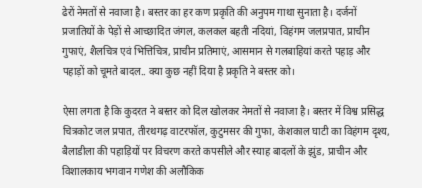ढेरों नेमतों से नवाजा है। बस्तर का हर कण प्रकृति की अनुपम गाथा सुनाता है। दर्जनों प्रजातियों के पेड़ों से आच्छादित जंगल, कलकल बहती नदियां, विहंगम जलप्रपात, प्राचीन गुफाएं, शैलचित्र एवं भित्तिचित्र, प्राचीन प्रतिमाएं, आसमान से गलबाहियां करते पहाड़ और पहाड़ों को चूमते बादल.. क्या कुछ नहीं दिया है प्रकृति ने बस्तर को।

ऐसा लगता है कि कुदरत ने बस्तर को दिल खोलकर नेमतों से नवाजा है। बस्तर में विश्व प्रसिद्ध चित्रकोट जल प्रपात, तीरथगढ़ वाटरफॉल, कुटुमसर की गुफा, केशकाल घाटी का विहंगम दृश्य, बैलाडीला की पहाड़ियों पर विचरण करते कपसीले और स्याह बादलों के झुंड, प्राचीन और विशालकाय भगवान गणेश की अलौकिक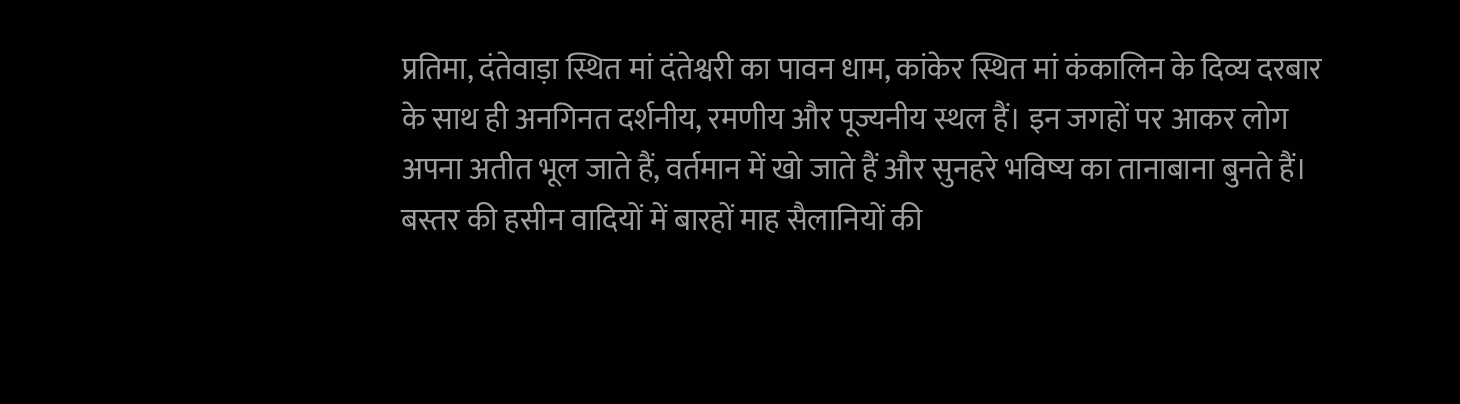प्रतिमा, दंतेवाड़ा स्थित मां दंतेश्वरी का पावन धाम, कांकेर स्थित मां कंकालिन के दिव्य दरबार के साथ ही अनगिनत दर्शनीय, रमणीय और पूज्यनीय स्थल हैं। इन जगहों पर आकर लोग अपना अतीत भूल जाते हैं, वर्तमान में खो जाते हैं और सुनहरे भविष्य का तानाबाना बुनते हैं। बस्तर की हसीन वादियों में बारहों माह सैलानियों की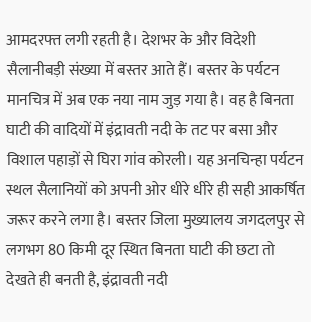आमदरफ्त लगी रहती है। देशभर के और विदेशी सैलानीबड़ी संख्या में बस्तर आते हैं। बस्तर के पर्यटन मानचित्र में अब एक नया नाम जुड़ गया है। वह है बिनता घाटी की वादियों में इंद्रावती नदी के तट पर बसा और विशाल पहाड़ों से घिरा गांव कोरली। यह अनचिन्हा पर्यटन स्थल सैलानियों को अपनी ओर धीरे धीरे ही सही आकर्षित जरूर करने लगा है। बस्तर जिला मुख्यालय जगदलपुर से लगभग 80 किमी दूर स्थित बिनता घाटी की छटा तो देखते ही बनती है, इंद्रावती नदी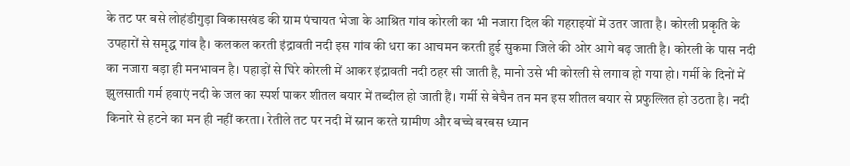के तट पर बसे लोहंडीगुड़ा विकासखंड की ग्राम पंचायत भेजा के आश्रित गांव कोरली का भी नजारा दिल की गहराइयों में उतर जाता है। कोरली प्रकृति के उपहारों से समृद्ध गांव है। कलकल करती इंद्रावती नदी इस गांव की धरा का आचमन करती हुई सुकमा जिले की ओर आगे बढ़ जाती है। कोरली के पास नदी का नजारा बड़ा ही मनभावन है। पहाड़ों से घिरे कोरली में आकर इंद्रावती नदी ठहर सी जाती है, मानो उसे भी कोरली से लगाव हो गया हो। गर्मी के दिनों में झुलसाती गर्म हवाएं नदी के जल का स्पर्श पाकर शीतल बयार में तब्दील हो जाती हैं। गर्मी से बेचैन तन मन इस शीतल बयार से प्रफुल्लित हो उठता है। नदी किनारे से हटने का मन ही नहीं करता। रेतीले तट पर नदी में स्नान करते ग्रामीण और बच्चे बरबस ध्यान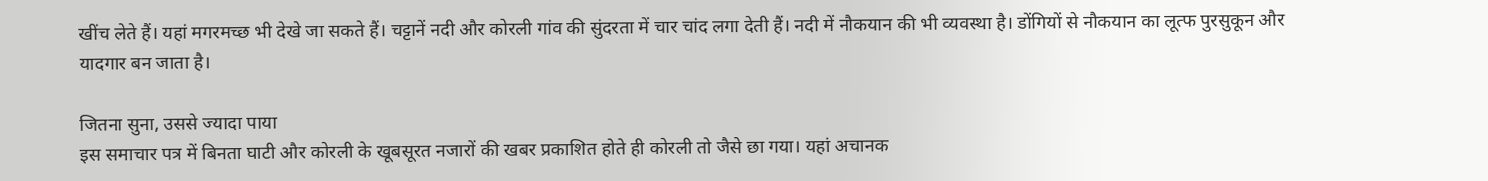खींच लेते हैं। यहां मगरमच्छ भी देखे जा सकते हैं। चट्टानें नदी और कोरली गांव की सुंदरता में चार चांद लगा देती हैं। नदी में नौकयान की भी व्यवस्था है। डोंगियों से नौकयान का लूत्फ पुरसुकून और यादगार बन जाता है।

जितना सुना, उससे ज्यादा पाया
इस समाचार पत्र में बिनता घाटी और कोरली के खूबसूरत नजारों की खबर प्रकाशित होते ही कोरली तो जैसे छा गया। यहां अचानक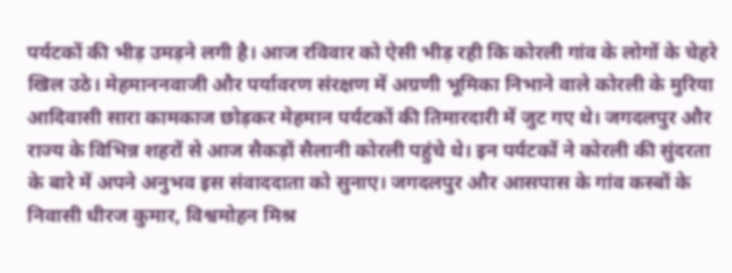पर्यटकों की भीड़ उमड़ने लगी है। आज रविवार को ऐसी भीड़ रही कि कोरली गांव के लोगों के चेहरे खिल उठे। मेहमाननवाजी और पर्यावरण संरक्षण में अग्रणी भूमिका निभाने वाले कोरली के मुरिया आदिवासी सारा कामकाज छोड़कर मेहमान पर्यटकों की तिमारदारी में जुट गए थे। जगदलपुर और राज्य के विभिन्न शहरों से आज सैकड़ों सैलानी कोरली पहुंचे थे। इन पर्यटकों ने कोरली की सुंदरता के बारे में अपने अनुभव इस संवाददाता को सुनाए। जगदलपुर और आसपास के गांव कस्बों के निवासी धीरज कुमार, विश्वमोहन मिश्र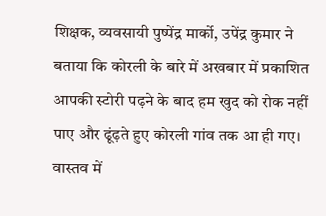शिक्षक, व्यवसायी पुष्पेंद्र मार्को, उपेंद्र कुमार ने बताया कि कोरली के बारे में अखबार में प्रकाशित आपकी स्टोरी पढ़ने के बाद हम खुद को रोक नहीं पाए और ढूंढ़ते हुए कोरली गांव तक आ ही गए। वास्तव में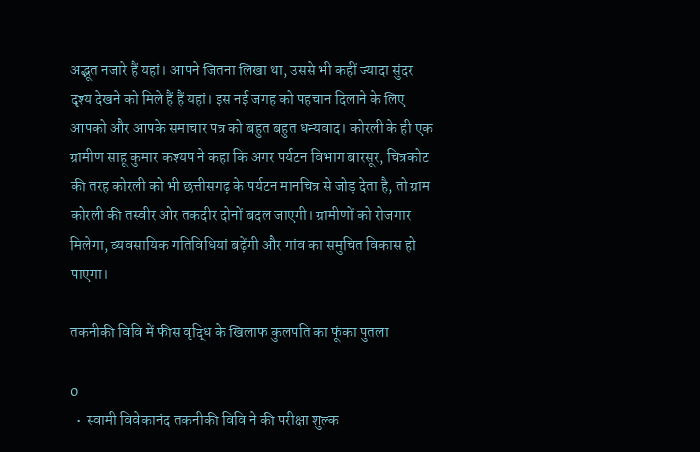अद्भूत नजारे हैं यहां। आपने जितना लिखा था, उससे भी कहीं ज्यादा सुंदर दृश्य देखने को मिले हैं हैं यहां। इस नई जगह को पहचान दिलाने के लिए आपको और आपके समाचार पत्र को बहुत बहुत धन्यवाद। कोरली के ही एक ग्रामीण साहू कुमार कश्यप ने कहा कि अगर पर्यटन विभाग बारसूर, चित्रकोट की तरह कोरली को भी छत्तीसगढ़ के पर्यटन मानचित्र से जोड़ देता है, तो ग्राम कोरली की तस्वीर ओर तकदीर दोनों बदल जाएगी। ग्रामीणों को रोजगार मिलेगा, व्यवसायिक गतिविधियां बढ़ेंगी और गांव का समुचित विकास हो पाएगा।

तकनीकी विवि में फीस वृद्धि के खिलाफ कुलपति का फूंका पुतला

0
  •  स्वामी विवेकानंद तकनीकी विवि ने की परीक्षा शुल्क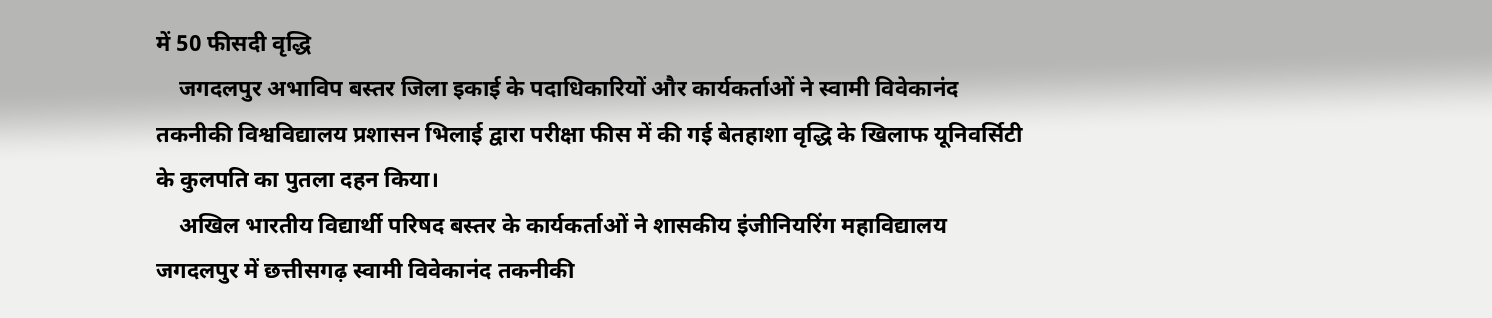में 50 फीसदी वृद्धि
    जगदलपुर अभाविप बस्तर जिला इकाई के पदाधिकारियों और कार्यकर्ताओं ने स्वामी विवेकानंद तकनीकी विश्वविद्यालय प्रशासन भिलाई द्वारा परीक्षा फीस में की गई बेतहाशा वृद्धि के खिलाफ यूनिवर्सिटी के कुलपति का पुतला दहन किया।
    अखिल भारतीय विद्यार्थी परिषद बस्तर के कार्यकर्ताओं ने शासकीय इंजीनियरिंग महाविद्यालय जगदलपुर में छत्तीसगढ़ स्वामी विवेकानंद तकनीकी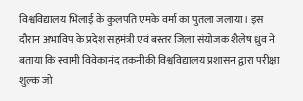विश्वविद्यालय भिलाई के कुलपति एमके वर्मा का पुतला जलाया। इस दौरान अभाविप के प्रदेश सहमंत्री एवं बस्तर जिला संयोजक शैलेष ध्रुव ने बताया कि स्वामी विवेकानंद तकनीकी विश्वविद्यालय प्रशासन द्वारा परीक्षा शुल्क जो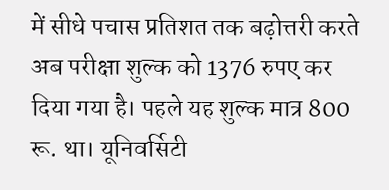में सीधे पचास प्रतिशत तक बढ़ोत्तरी करते अब परीक्षा शुल्क को 1376 रुपए कर दिया गया है। पहले यह शुल्क मात्र 800 रू. था। यूनिवर्सिटी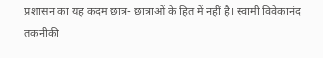प्रशासन का यह कदम छात्र- छात्राओं के हित में नहीं है। स्वामी विवेकानंद तकनीकी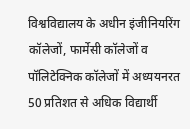विश्वविद्यालय के अधीन इंजीनियरिंग कॉलेजों, फार्मेसी कॉलेजों व पॉलिटेक्निक कॉलेजों में अध्ययनरत 50 प्रतिशत से अधिक विद्यार्थी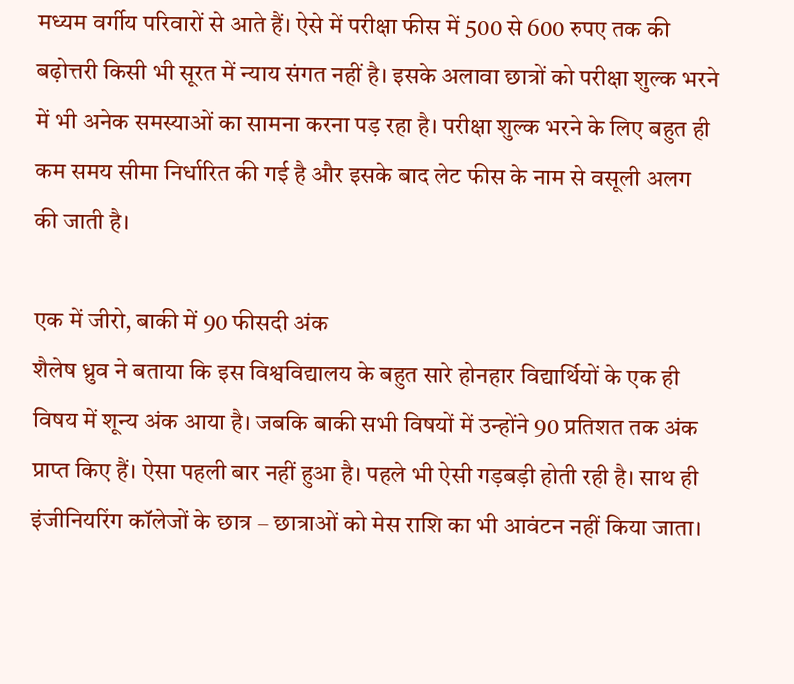मध्यम वर्गीय परिवारों से आते हैं। ऐसे में परीक्षा फीस में 500 से 600 रुपए तक की बढ़ोत्तरी किसी भी सूरत में न्याय संगत नहीं है। इसके अलावा छात्रों को परीक्षा शुल्क भरने में भी अनेक समस्याओं का सामना करना पड़ रहा है। परीक्षा शुल्क भरने के लिए बहुत ही कम समय सीमा निर्धारित की गई है और इसके बाद लेट फीस के नाम से वसूली अलग की जाती है।

एक में जीरो, बाकी में 90 फीसदी अंक
शैलेष ध्रुव ने बताया कि इस विश्वविद्यालय के बहुत सारे होनहार विद्यार्थियों के एक ही विषय में शून्य अंक आया है। जबकि बाकी सभी विषयों में उन्होंने 90 प्रतिशत तक अंक प्राप्त किए हैं। ऐसा पहली बार नहीं हुआ है। पहले भी ऐसी गड़बड़ी होती रही है। साथ ही इंजीनियरिंग कॉलेजों के छात्र – छात्राओं को मेस राशि का भी आवंटन नहीं किया जाता।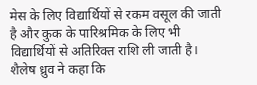मेस के लिए विद्यार्थियों से रकम वसूल की जाती है और कुक के पारिश्रमिक के लिए भी विद्यार्थियों से अतिरिक्त राशि ली जाती है। शैलेष ध्रुव ने कहा कि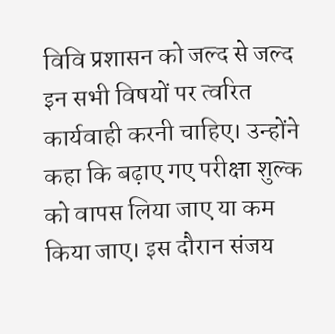विवि प्रशासन को जल्द से जल्द इन सभी विषयों पर त्वरित कार्यवाही करनी चाहिए। उन्होंने कहा कि बढ़ाए गए परीक्षा शुल्क को वापस लिया जाए या कम किया जाए। इस दौरान संजय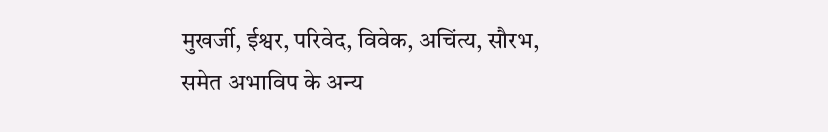मुखर्जी, ईश्वर, परिवेद, विवेक, अचिंत्य, सौरभ, समेत अभाविप के अन्य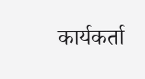कार्यकर्ता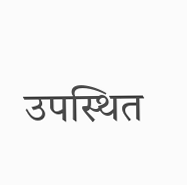उपस्थित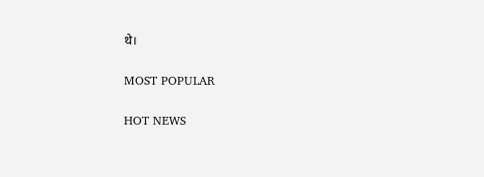थे।

MOST POPULAR

HOT NEWS